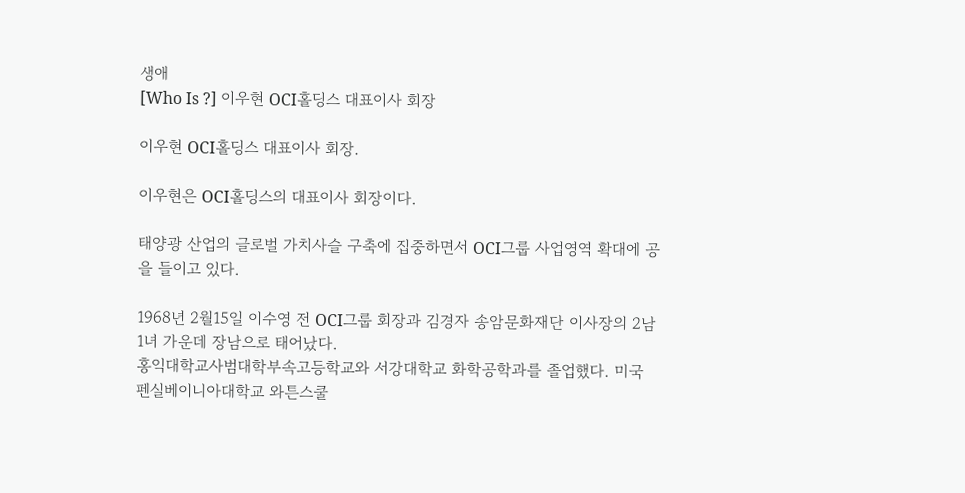생애
[Who Is ?] 이우현 OCI홀딩스 대표이사 회장

이우현 OCI홀딩스 대표이사 회장.

이우현은 OCI홀딩스의 대표이사 회장이다.

태양광 산업의 글로벌 가치사슬 구축에 집중하면서 OCI그룹 사업영역 확대에 공을 들이고 있다.

1968년 2월15일 이수영 전 OCI그룹 회장과 김경자 송암문화재단 이사장의 2남1녀 가운데 장남으로 태어났다.
홍익대학교사범대학부속고등학교와 서강대학교 화학공학과를 졸업했다. 미국 펜실베이니아대학교 와튼스쿨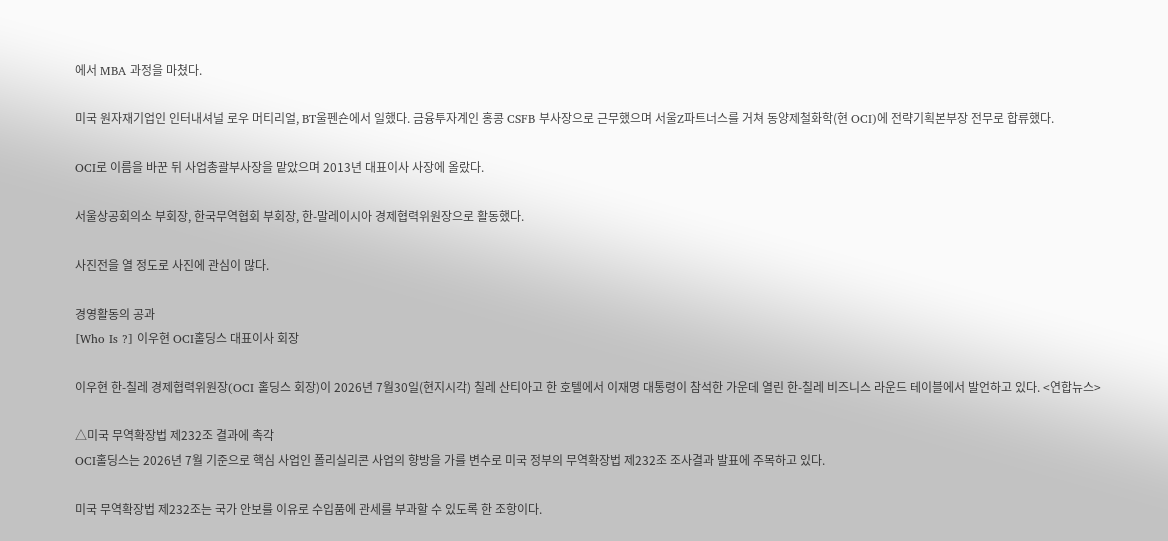에서 MBA 과정을 마쳤다.

미국 원자재기업인 인터내셔널 로우 머티리얼, BT울펜숀에서 일했다. 금융투자계인 홍콩 CSFB 부사장으로 근무했으며 서울Z파트너스를 거쳐 동양제철화학(현 OCI)에 전략기획본부장 전무로 합류했다.

OCI로 이름을 바꾼 뒤 사업총괄부사장을 맡았으며 2013년 대표이사 사장에 올랐다.

서울상공회의소 부회장, 한국무역협회 부회장, 한-말레이시아 경제협력위원장으로 활동했다.

사진전을 열 정도로 사진에 관심이 많다.

경영활동의 공과
[Who Is ?] 이우현 OCI홀딩스 대표이사 회장

이우현 한-칠레 경제협력위원장(OCI 홀딩스 회장)이 2026년 7월30일(현지시각) 칠레 산티아고 한 호텔에서 이재명 대통령이 참석한 가운데 열린 한-칠레 비즈니스 라운드 테이블에서 발언하고 있다. <연합뉴스>

△미국 무역확장법 제232조 결과에 촉각
OCI홀딩스는 2026년 7월 기준으로 핵심 사업인 폴리실리콘 사업의 향방을 가를 변수로 미국 정부의 무역확장법 제232조 조사결과 발표에 주목하고 있다.

미국 무역확장법 제232조는 국가 안보를 이유로 수입품에 관세를 부과할 수 있도록 한 조항이다.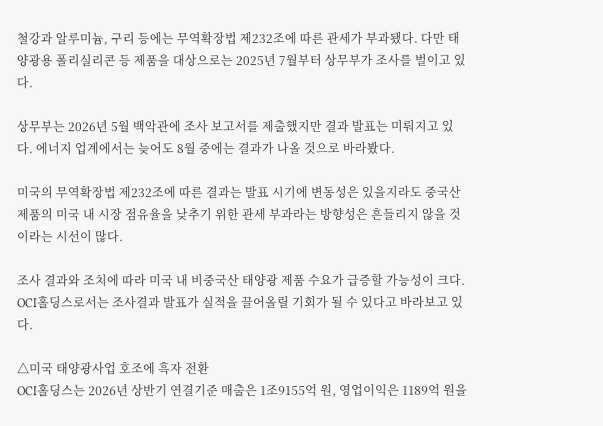철강과 알루미늄, 구리 등에는 무역확장법 제232조에 따른 관세가 부과됐다. 다만 태양광용 폴리실리콘 등 제품을 대상으로는 2025년 7월부터 상무부가 조사를 벌이고 있다.

상무부는 2026년 5월 백악관에 조사 보고서를 제출했지만 결과 발표는 미뤄지고 있다. 에너지 업계에서는 늦어도 8월 중에는 결과가 나올 것으로 바라봤다.

미국의 무역확장법 제232조에 따른 결과는 발표 시기에 변동성은 있을지라도 중국산 제품의 미국 내 시장 점유율을 낮추기 위한 관세 부과라는 방향성은 흔들리지 않을 것이라는 시선이 많다.

조사 결과와 조치에 따라 미국 내 비중국산 태양광 제품 수요가 급증할 가능성이 크다. OCI홀딩스로서는 조사결과 발표가 실적을 끌어올릴 기회가 될 수 있다고 바라보고 있다.

△미국 태양광사업 호조에 흑자 전환
OCI홀딩스는 2026년 상반기 연결기준 매출은 1조9155억 원, 영업이익은 1189억 원을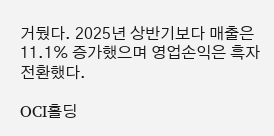거뒀다. 2025년 상반기보다 매출은 11.1% 증가했으며 영업손익은 흑자 전환했다.

OCI홀딩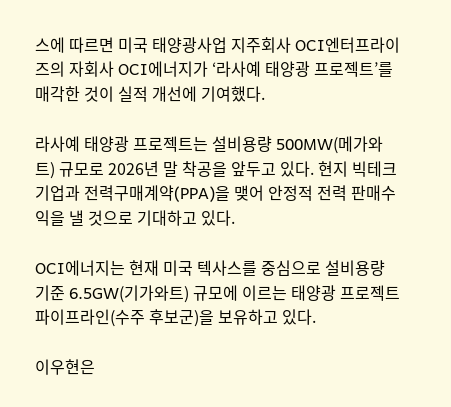스에 따르면 미국 태양광사업 지주회사 OCI엔터프라이즈의 자회사 OCI에너지가 ‘라사예 태양광 프로젝트’를 매각한 것이 실적 개선에 기여했다.

라사예 태양광 프로젝트는 설비용량 500MW(메가와트) 규모로 2026년 말 착공을 앞두고 있다. 현지 빅테크기업과 전력구매계약(PPA)을 맺어 안정적 전력 판매수익을 낼 것으로 기대하고 있다.

OCI에너지는 현재 미국 텍사스를 중심으로 설비용량 기준 6.5GW(기가와트) 규모에 이르는 태양광 프로젝트 파이프라인(수주 후보군)을 보유하고 있다.

이우현은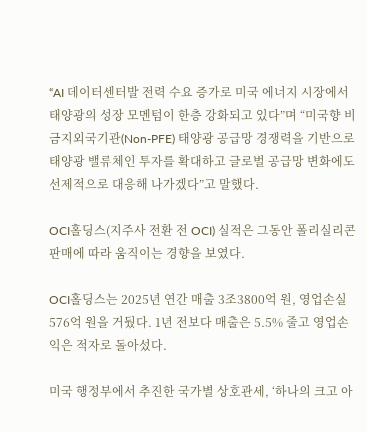“AI 데이터센터발 전력 수요 증가로 미국 에너지 시장에서 태양광의 성장 모멘텀이 한층 강화되고 있다”며 “미국향 비금지외국기관(Non-PFE) 태양광 공급망 경쟁력을 기반으로 태양광 밸류체인 투자를 확대하고 글로벌 공급망 변화에도 선제적으로 대응해 나가겠다”고 말했다.

OCI홀딩스(지주사 전환 전 OCI) 실적은 그동안 폴리실리콘 판매에 따라 움직이는 경향을 보였다.

OCI홀딩스는 2025년 연간 매출 3조3800억 원, 영업손실 576억 원을 거뒀다. 1년 전보다 매출은 5.5% 줄고 영업손익은 적자로 돌아섰다.

미국 행정부에서 추진한 국가별 상호관세, ‘하나의 크고 아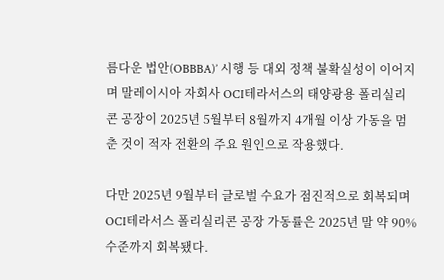름다운 법안(OBBBA)’ 시행 등 대외 정책 불확실성이 이어지며 말레이시아 자회사 OCI테라서스의 태양광용 폴리실리콘 공장이 2025년 5월부터 8월까지 4개월 이상 가동을 멈춘 것이 적자 전환의 주요 원인으로 작용했다.

다만 2025년 9월부터 글로벌 수요가 점진적으로 회복되며 OCI테라서스 폴리실리콘 공장 가동률은 2025년 말 약 90% 수준까지 회복됐다.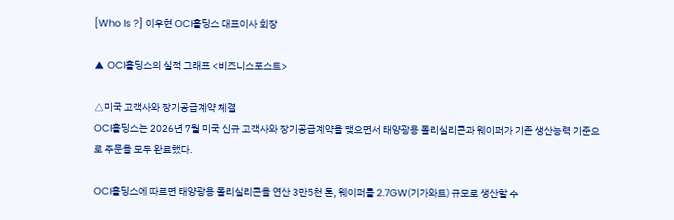[Who Is ?] 이우현 OCI홀딩스 대표이사 회장

▲ OCI홀딩스의 실적 그래프 <비즈니스포스트>

△미국 고객사와 장기공급계약 체결
OCI홀딩스는 2026년 7월 미국 신규 고객사와 장기공급계약을 맺으면서 태양광용 폴리실리콘과 웨이퍼가 기존 생산능력 기준으로 주문을 모두 완료했다.

OCI홀딩스에 따르면 태양광용 폴리실리콘을 연산 3만5천 톤, 웨이퍼를 2.7GW(기가와트) 규모로 생산할 수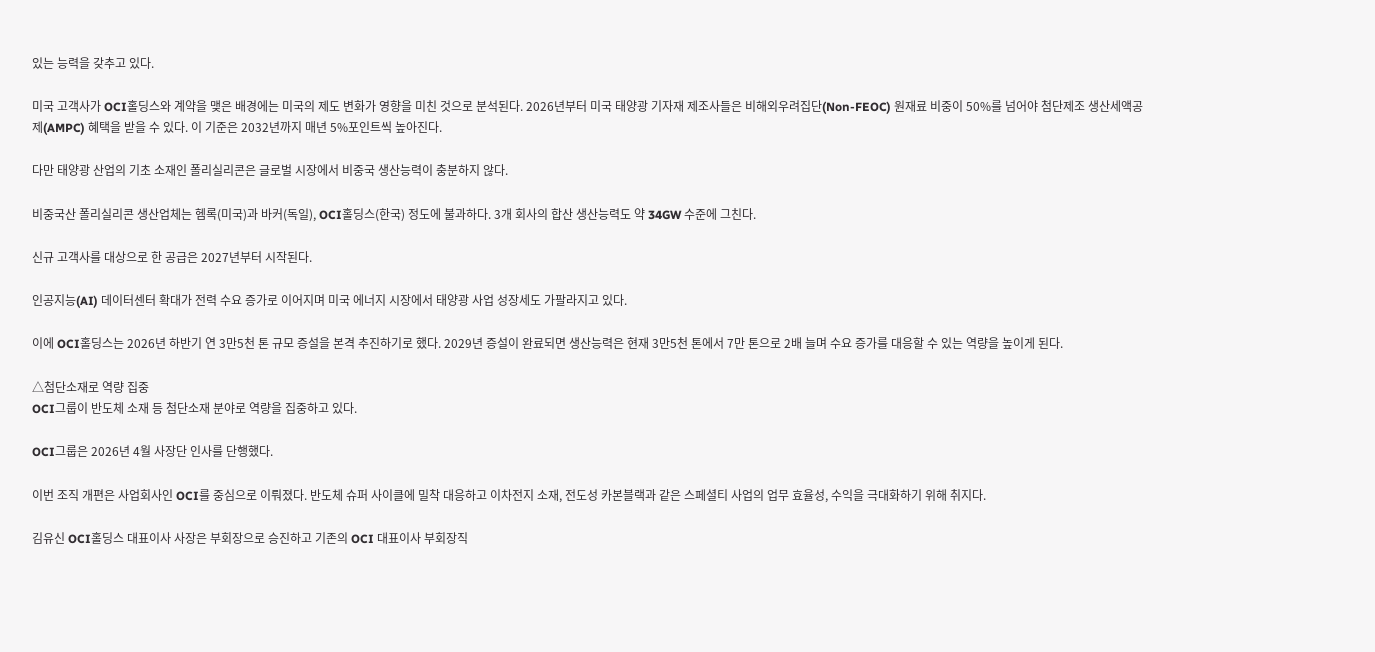있는 능력을 갖추고 있다.

미국 고객사가 OCI홀딩스와 계약을 맺은 배경에는 미국의 제도 변화가 영향을 미친 것으로 분석된다. 2026년부터 미국 태양광 기자재 제조사들은 비해외우려집단(Non-FEOC) 원재료 비중이 50%를 넘어야 첨단제조 생산세액공제(AMPC) 혜택을 받을 수 있다. 이 기준은 2032년까지 매년 5%포인트씩 높아진다.

다만 태양광 산업의 기초 소재인 폴리실리콘은 글로벌 시장에서 비중국 생산능력이 충분하지 않다.

비중국산 폴리실리콘 생산업체는 헴록(미국)과 바커(독일), OCI홀딩스(한국) 정도에 불과하다. 3개 회사의 합산 생산능력도 약 34GW 수준에 그친다.

신규 고객사를 대상으로 한 공급은 2027년부터 시작된다.

인공지능(AI) 데이터센터 확대가 전력 수요 증가로 이어지며 미국 에너지 시장에서 태양광 사업 성장세도 가팔라지고 있다.

이에 OCI홀딩스는 2026년 하반기 연 3만5천 톤 규모 증설을 본격 추진하기로 했다. 2029년 증설이 완료되면 생산능력은 현재 3만5천 톤에서 7만 톤으로 2배 늘며 수요 증가를 대응할 수 있는 역량을 높이게 된다.

△첨단소재로 역량 집중
OCI그룹이 반도체 소재 등 첨단소재 분야로 역량을 집중하고 있다.

OCI그룹은 2026년 4월 사장단 인사를 단행했다.

이번 조직 개편은 사업회사인 OCI를 중심으로 이뤄졌다. 반도체 슈퍼 사이클에 밀착 대응하고 이차전지 소재, 전도성 카본블랙과 같은 스페셜티 사업의 업무 효율성, 수익을 극대화하기 위해 취지다.

김유신 OCI홀딩스 대표이사 사장은 부회장으로 승진하고 기존의 OCI 대표이사 부회장직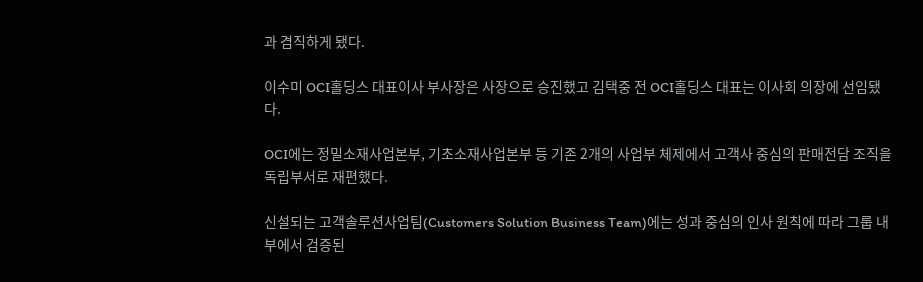과 겸직하게 됐다.

이수미 OCI홀딩스 대표이사 부사장은 사장으로 승진했고 김택중 전 OCI홀딩스 대표는 이사회 의장에 선임됐다.

OCI에는 정밀소재사업본부, 기초소재사업본부 등 기존 2개의 사업부 체제에서 고객사 중심의 판매전담 조직을 독립부서로 재편했다.

신설되는 고객솔루션사업팀(Customers Solution Business Team)에는 성과 중심의 인사 원칙에 따라 그룹 내부에서 검증된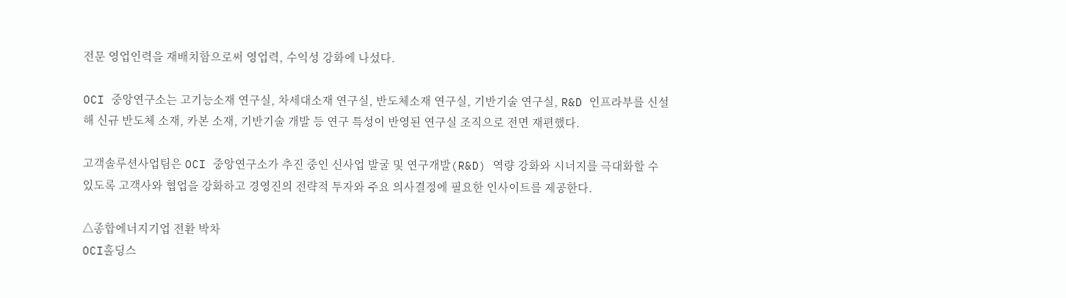전문 영업인력을 재배치함으로써 영업력, 수익성 강화에 나섰다.

OCI 중앙연구소는 고기능소재 연구실, 차세대소재 연구실, 반도체소재 연구실, 기반기술 연구실, R&D 인프라부를 신설해 신규 반도체 소재, 카본 소재, 기반기술 개발 등 연구 특성이 반영된 연구실 조직으로 전면 재편했다.

고객솔루션사업팀은 OCI 중앙연구소가 추진 중인 신사업 발굴 및 연구개발(R&D) 역량 강화와 시너지를 극대화할 수 있도록 고객사와 협업을 강화하고 경영진의 전략적 투자와 주요 의사결정에 필요한 인사이트를 제공한다.

△종합에너지기업 전환 박차
OCI홀딩스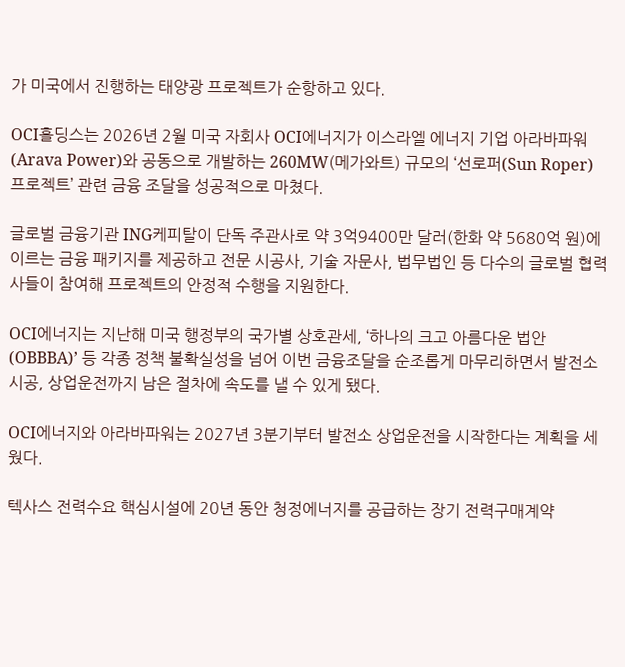가 미국에서 진행하는 태양광 프로젝트가 순항하고 있다.

OCI홀딩스는 2026년 2월 미국 자회사 OCI에너지가 이스라엘 에너지 기업 아라바파워(Arava Power)와 공동으로 개발하는 260MW(메가와트) 규모의 ‘선로퍼(Sun Roper) 프로젝트’ 관련 금융 조달을 성공적으로 마쳤다.

글로벌 금융기관 ING케피탈이 단독 주관사로 약 3억9400만 달러(한화 약 5680억 원)에 이르는 금융 패키지를 제공하고 전문 시공사, 기술 자문사, 법무법인 등 다수의 글로벌 협력사들이 참여해 프로젝트의 안정적 수행을 지원한다.

OCI에너지는 지난해 미국 행정부의 국가별 상호관세, ‘하나의 크고 아름다운 법안(OBBBA)’ 등 각종 정책 불확실성을 넘어 이번 금융조달을 순조롭게 마무리하면서 발전소 시공, 상업운전까지 남은 절차에 속도를 낼 수 있게 됐다.

OCI에너지와 아라바파워는 2027년 3분기부터 발전소 상업운전을 시작한다는 계획을 세웠다.

텍사스 전력수요 핵심시설에 20년 동안 청정에너지를 공급하는 장기 전력구매계약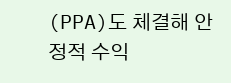(PPA)도 체결해 안정적 수익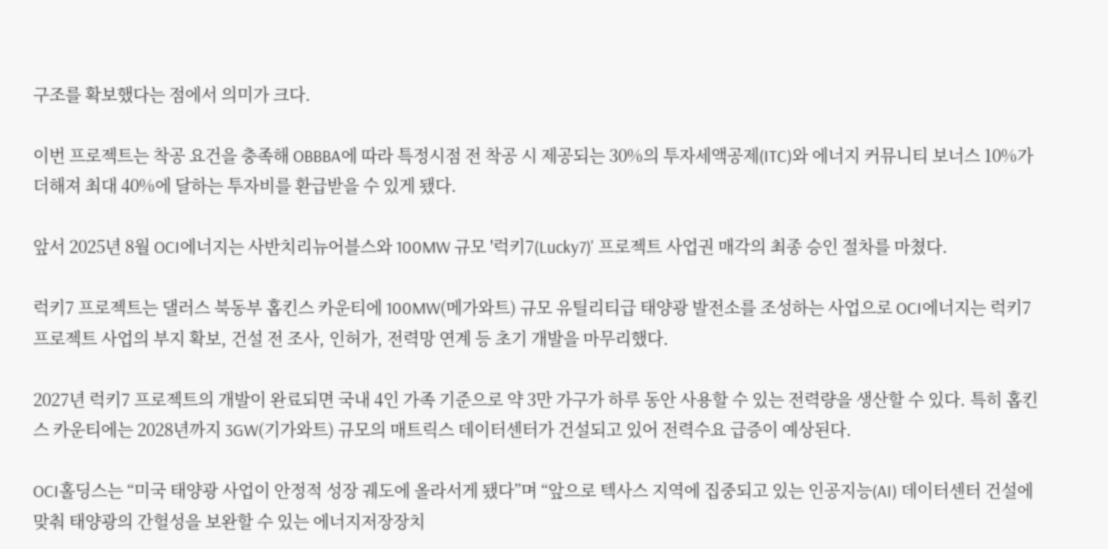구조를 확보했다는 점에서 의미가 크다.

이번 프로젝트는 착공 요건을 충족해 OBBBA에 따라 특정시점 전 착공 시 제공되는 30%의 투자세액공제(ITC)와 에너지 커뮤니티 보너스 10%가 더해져 최대 40%에 달하는 투자비를 환급받을 수 있게 됐다.

앞서 2025년 8월 OCI에너지는 사반치리뉴어블스와 100MW 규모 '럭키7(Lucky7)' 프로젝트 사업권 매각의 최종 승인 절차를 마쳤다.

럭키7 프로젝트는 댈러스 북동부 홉킨스 카운티에 100MW(메가와트) 규모 유틸리티급 태양광 발전소를 조성하는 사업으로 OCI에너지는 럭키7 프로젝트 사업의 부지 확보, 건설 전 조사, 인허가, 전력망 연계 등 초기 개발을 마무리했다.

2027년 럭키7 프로젝트의 개발이 완료되면 국내 4인 가족 기준으로 약 3만 가구가 하루 동안 사용할 수 있는 전력량을 생산할 수 있다. 특히 홉킨스 카운티에는 2028년까지 3GW(기가와트) 규모의 매트릭스 데이터센터가 건설되고 있어 전력수요 급증이 예상된다.

OCI홀딩스는 “미국 태양광 사업이 안정적 성장 궤도에 올라서게 됐다”며 “앞으로 텍사스 지역에 집중되고 있는 인공지능(AI) 데이터센터 건설에 맞춰 태양광의 간헐성을 보완할 수 있는 에너지저장장치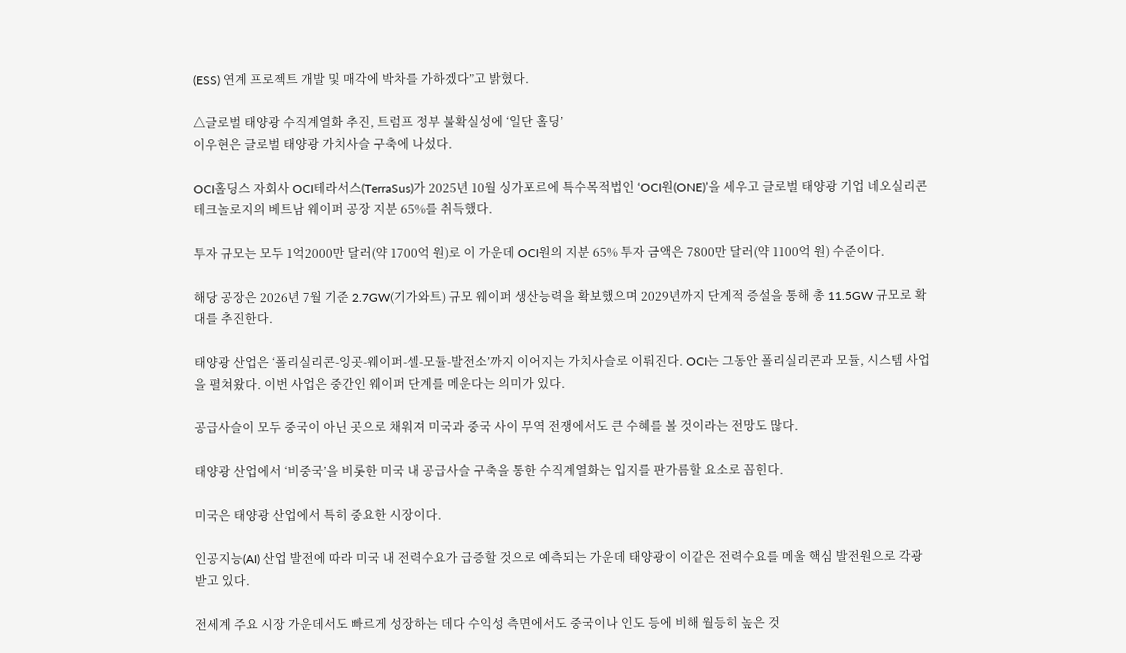(ESS) 연계 프로젝트 개발 및 매각에 박차를 가하겠다”고 밝혔다.

△글로벌 태양광 수직계열화 추진, 트럼프 정부 불확실성에 ‘일단 홀딩’
이우현은 글로벌 태양광 가치사슬 구축에 나섰다.

OCI홀딩스 자회사 OCI테라서스(TerraSus)가 2025년 10월 싱가포르에 특수목적법인 ‘OCI원(ONE)’을 세우고 글로벌 태양광 기업 네오실리콘 테크놀로지의 베트남 웨이퍼 공장 지분 65%를 취득했다.

투자 규모는 모두 1억2000만 달러(약 1700억 원)로 이 가운데 OCI원의 지분 65% 투자 금액은 7800만 달러(약 1100억 원) 수준이다.

해당 공장은 2026년 7월 기준 2.7GW(기가와트) 규모 웨이퍼 생산능력을 확보했으며 2029년까지 단계적 증설을 통해 총 11.5GW 규모로 확대를 추진한다.

태양광 산업은 ‘폴리실리콘-잉곳-웨이퍼-셀-모듈-발전소’까지 이어지는 가치사슬로 이뤄진다. OCI는 그동안 폴리실리콘과 모듈, 시스템 사업을 펼쳐왔다. 이번 사업은 중간인 웨이퍼 단계를 메운다는 의미가 있다.

공급사슬이 모두 중국이 아닌 곳으로 채워져 미국과 중국 사이 무역 전쟁에서도 큰 수혜를 볼 것이라는 전망도 많다.

태양광 산업에서 ‘비중국’을 비롯한 미국 내 공급사슬 구축을 통한 수직계열화는 입지를 판가름할 요소로 꼽힌다.

미국은 태양광 산업에서 특히 중요한 시장이다.

인공지능(AI) 산업 발전에 따라 미국 내 전력수요가 급증할 것으로 예측되는 가운데 태양광이 이같은 전력수요를 메울 핵심 발전원으로 각광받고 있다.

전세계 주요 시장 가운데서도 빠르게 성장하는 데다 수익성 측면에서도 중국이나 인도 등에 비해 월등히 높은 것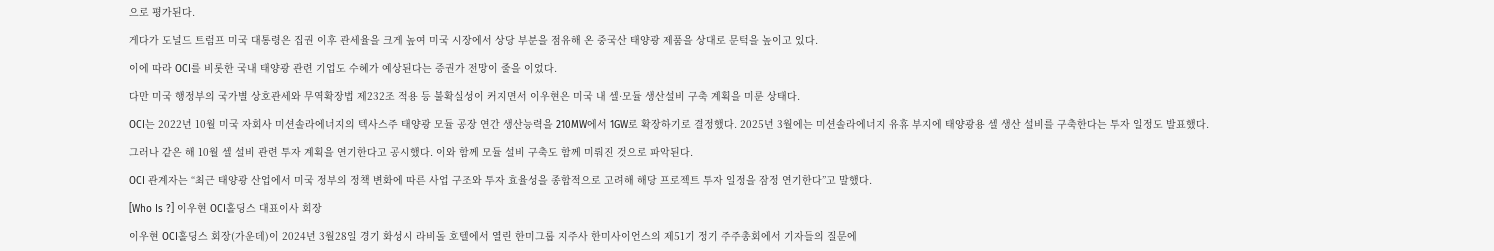으로 평가된다.

게다가 도널드 트럼프 미국 대통령은 집권 이후 관세율을 크게 높여 미국 시장에서 상당 부분을 점유해 온 중국산 태양광 제품을 상대로 문턱을 높이고 있다.

이에 따라 OCI를 비롯한 국내 태양광 관련 기업도 수혜가 예상된다는 증권가 전망이 줄을 이었다.

다만 미국 행정부의 국가별 상호관세와 무역확장법 제232조 적용 등 불확실성이 커지면서 이우현은 미국 내 셀·모듈 생산설비 구축 계획을 미룬 상태다.

OCI는 2022년 10월 미국 자회사 미션솔라에너지의 텍사스주 태양광 모듈 공장 연간 생산능력을 210MW에서 1GW로 확장하기로 결정했다. 2025년 3월에는 미션솔라에너지 유휴 부지에 태양광용 셀 생산 설비를 구축한다는 투자 일정도 발표했다.

그러나 같은 해 10월 셀 설비 관련 투자 계획을 연기한다고 공시했다. 이와 함께 모듈 설비 구축도 함께 미뤄진 것으로 파악된다.

OCI 관계자는 “최근 태양광 산업에서 미국 정부의 정책 변화에 따른 사업 구조와 투자 효율성을 종합적으로 고려해 해당 프로젝트 투자 일정을 잠정 연기한다”고 말했다.

[Who Is ?] 이우현 OCI홀딩스 대표이사 회장

이우현 OCI홀딩스 회장(가운데)이 2024년 3월28일 경기 화성시 라비돌 호텔에서 열린 한미그룹 지주사 한미사이언스의 제51기 정기 주주총회에서 기자들의 질문에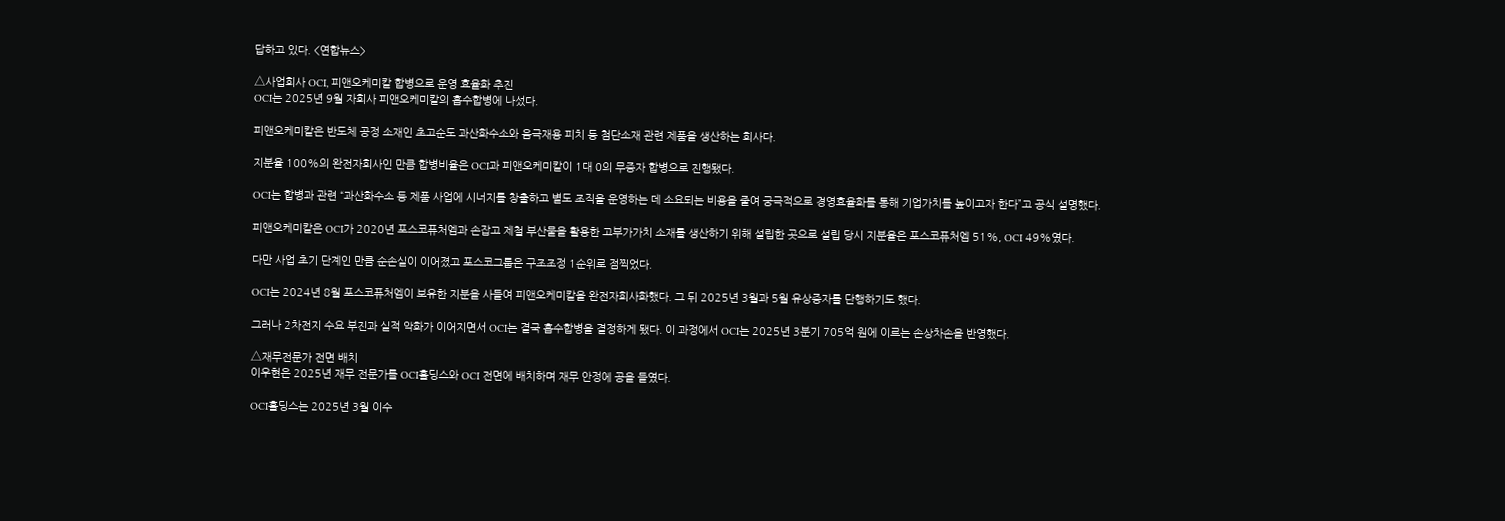답하고 있다. <연합뉴스>

△사업회사 OCI, 피앤오케미칼 합병으로 운영 효율화 추진
OCI는 2025년 9월 자회사 피앤오케미칼의 흡수합병에 나섰다.

피앤오케미칼은 반도체 공정 소재인 초고순도 과산화수소와 음극재용 피치 등 첨단소재 관련 제품을 생산하는 회사다.

지분율 100%의 완전자회사인 만큼 합병비율은 OCI과 피앤오케미칼이 1대 0의 무증자 합병으로 진행됐다.

OCI는 합병과 관련 “과산화수소 등 제품 사업에 시너지를 창출하고 별도 조직을 운영하는 데 소요되는 비용을 줄여 궁극적으로 경영효율화를 통해 기업가치를 높이고자 한다”고 공식 설명했다.

피앤오케미칼은 OCI가 2020년 포스코퓨처엠과 손잡고 제철 부산물을 활용한 고부가가치 소재를 생산하기 위해 설립한 곳으로 설립 당시 지분율은 포스코퓨처엠 51%, OCI 49%였다.

다만 사업 초기 단계인 만큼 순손실이 이어졌고 포스코그룹은 구조조정 1순위로 점찍었다.

OCI는 2024년 8월 포스코퓨처엠이 보유한 지분을 사들여 피앤오케미칼을 완전자회사화했다. 그 뒤 2025년 3월과 5월 유상증자를 단행하기도 했다.

그러나 2차전지 수요 부진과 실적 악화가 이어지면서 OCI는 결국 흡수합병을 결정하게 됐다. 이 과정에서 OCI는 2025년 3분기 705억 원에 이르는 손상차손을 반영했다.

△재무전문가 전면 배치
이우현은 2025년 재무 전문가를 OCI홀딩스와 OCI 전면에 배치하며 재무 안정에 공을 들였다.

OCI홀딩스는 2025년 3월 이수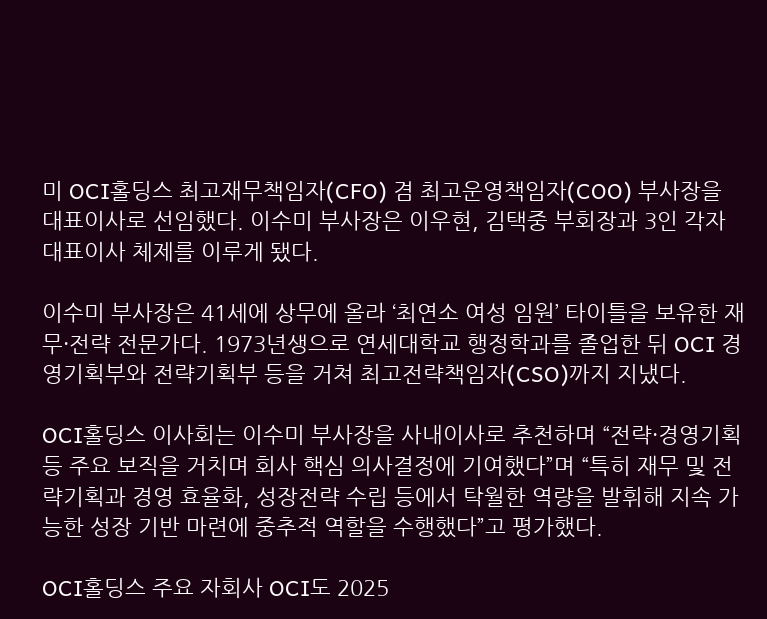미 OCI홀딩스 최고재무책임자(CFO) 겸 최고운영책임자(COO) 부사장을 대표이사로 선임했다. 이수미 부사장은 이우현, 김택중 부회장과 3인 각자 대표이사 체제를 이루게 됐다.

이수미 부사장은 41세에 상무에 올라 ‘최연소 여성 임원’ 타이틀을 보유한 재무·전략 전문가다. 1973년생으로 연세대학교 행정학과를 졸업한 뒤 OCI 경영기획부와 전략기획부 등을 거쳐 최고전략책임자(CSO)까지 지냈다.

OCI홀딩스 이사회는 이수미 부사장을 사내이사로 추천하며 “전략·경영기획 등 주요 보직을 거치며 회사 핵심 의사결정에 기여했다”며 “특히 재무 및 전략기획과 경영 효율화, 성장전략 수립 등에서 탁월한 역량을 발휘해 지속 가능한 성장 기반 마련에 중추적 역할을 수행했다”고 평가했다.

OCI홀딩스 주요 자회사 OCI도 2025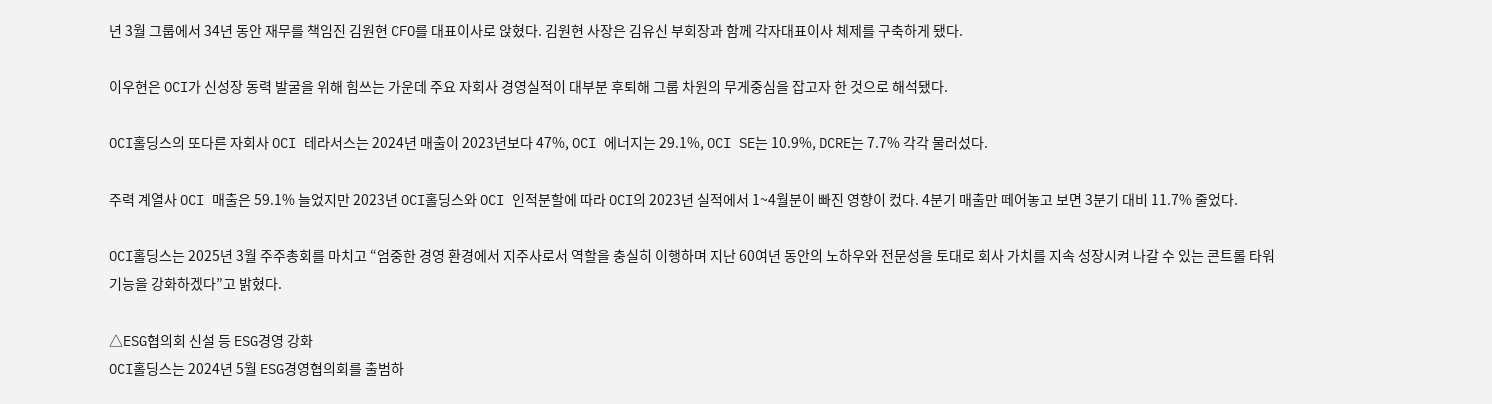년 3월 그룹에서 34년 동안 재무를 책임진 김원현 CFO를 대표이사로 앉혔다. 김원현 사장은 김유신 부회장과 함께 각자대표이사 체제를 구축하게 됐다.

이우현은 OCI가 신성장 동력 발굴을 위해 힘쓰는 가운데 주요 자회사 경영실적이 대부분 후퇴해 그룹 차원의 무게중심을 잡고자 한 것으로 해석됐다.

OCI홀딩스의 또다른 자회사 OCI 테라서스는 2024년 매출이 2023년보다 47%, OCI 에너지는 29.1%, OCI SE는 10.9%, DCRE는 7.7% 각각 물러섰다.

주력 계열사 OCI 매출은 59.1% 늘었지만 2023년 OCI홀딩스와 OCI 인적분할에 따라 OCI의 2023년 실적에서 1~4월분이 빠진 영향이 컸다. 4분기 매출만 떼어놓고 보면 3분기 대비 11.7% 줄었다.

OCI홀딩스는 2025년 3월 주주총회를 마치고 “엄중한 경영 환경에서 지주사로서 역할을 충실히 이행하며 지난 60여년 동안의 노하우와 전문성을 토대로 회사 가치를 지속 성장시켜 나갈 수 있는 콘트롤 타워 기능을 강화하겠다”고 밝혔다.

△ESG협의회 신설 등 ESG경영 강화
OCI홀딩스는 2024년 5월 ESG경영협의회를 출범하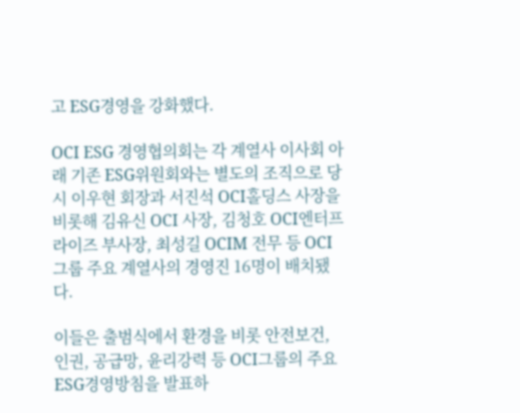고 ESG경영을 강화했다.

OCI ESG 경영협의회는 각 계열사 이사회 아래 기존 ESG위원회와는 별도의 조직으로 당시 이우현 회장과 서진석 OCI홀딩스 사장을 비롯해 김유신 OCI 사장, 김청호 OCI엔터프라이즈 부사장, 최성길 OCIM 전무 등 OCI그룹 주요 계열사의 경영진 16명이 배치됐다.

이들은 출범식에서 환경을 비롯 안전보건, 인권, 공급망, 윤리강력 등 OCI그룹의 주요 ESG경영방침을 발표하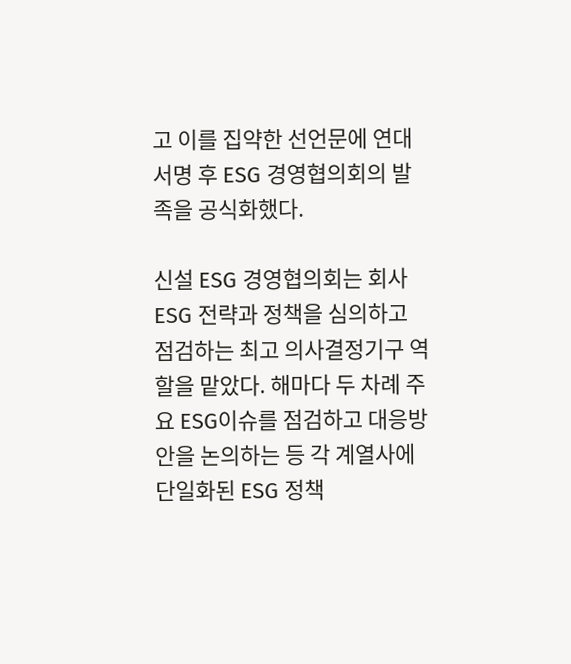고 이를 집약한 선언문에 연대 서명 후 ESG 경영협의회의 발족을 공식화했다.

신설 ESG 경영협의회는 회사 ESG 전략과 정책을 심의하고 점검하는 최고 의사결정기구 역할을 맡았다. 해마다 두 차례 주요 ESG이슈를 점검하고 대응방안을 논의하는 등 각 계열사에 단일화된 ESG 정책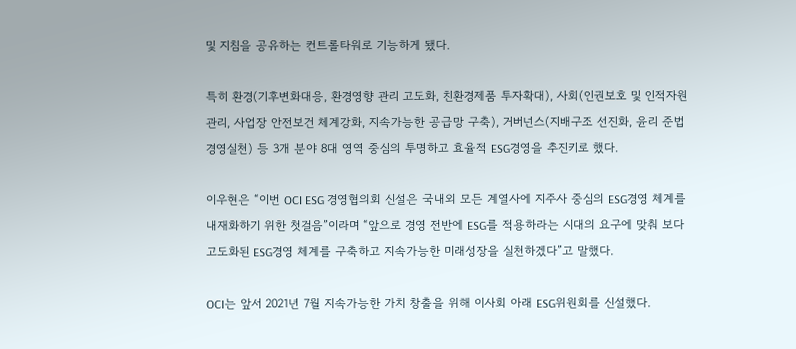및 지침을 공유하는 컨트롤타워로 기능하게 됐다.

특히 환경(기후변화대응, 환경영향 관리 고도화, 친환경제품 투자확대), 사회(인권보호 및 인적자원관리, 사업장 안전보건 체계강화, 지속가능한 공급망 구축), 거버넌스(지배구조 선진화, 윤리 준법 경영실천) 등 3개 분야 8대 영역 중심의 투명하고 효율적 ESG경영을 추진키로 했다.

이우현은 “이번 OCI ESG 경영협의회 신설은 국내외 모든 계열사에 지주사 중심의 ESG경영 체계를 내재화하기 위한 첫걸음”이라며 “앞으로 경영 전반에 ESG를 적용하라는 시대의 요구에 맞춰 보다 고도화된 ESG경영 체계를 구축하고 지속가능한 미래성장을 실천하겠다”고 말했다.

OCI는 앞서 2021년 7월 지속가능한 가치 창출을 위해 이사회 아래 ESG위원회를 신설했다.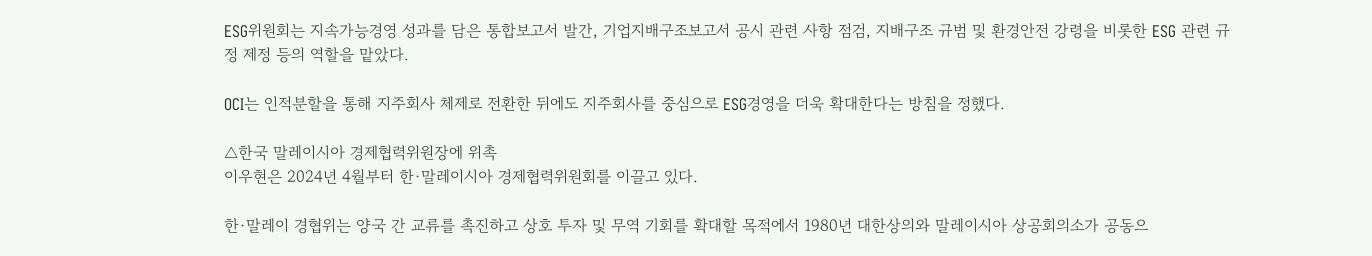ESG위원회는 지속가능경영 성과를 담은 통합보고서 발간, 기업지배구조보고서 공시 관련 사항 점검, 지배구조 규범 및 환경안전 강령을 비롯한 ESG 관련 규정 제정 등의 역할을 맡았다.

OCI는 인적분할을 통해 지주회사 체제로 전환한 뒤에도 지주회사를 중심으로 ESG경영을 더욱 확대한다는 방침을 정했다.

△한국 말레이시아 경제협력위원장에 위촉
이우현은 2024년 4월부터 한·말레이시아 경제협력위원회를 이끌고 있다.

한·말레이 경협위는 양국 간 교류를 촉진하고 상호 투자 및 무역 기회를 확대할 목적에서 1980년 대한상의와 말레이시아 상공회의소가 공동으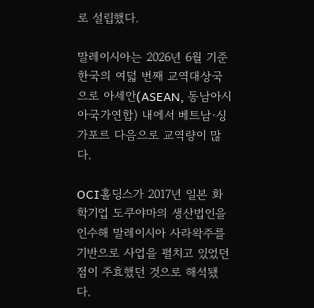로 설립했다.

말레이시아는 2026년 6월 기준 한국의 여덟 번째 교역대상국으로 아세안(ASEAN, 동남아시아국가연합) 내에서 베트남·싱가포르 다음으로 교역량이 많다.

OCI홀딩스가 2017년 일본 화학기업 도쿠야마의 생산법인을 인수해 말레이시아 사라왁주를 기반으로 사업을 펼치고 있었던 점이 주효했던 것으로 해석됐다.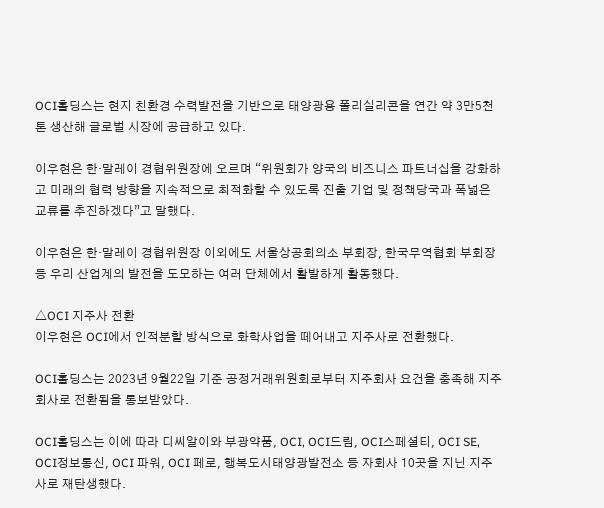OCI홀딩스는 현지 친환경 수력발전을 기반으로 태양광용 폴리실리콘을 연간 약 3만5천 톤 생산해 글로벌 시장에 공급하고 있다.

이우현은 한·말레이 경협위원장에 오르며 “위원회가 양국의 비즈니스 파트너십을 강화하고 미래의 협력 방향을 지속적으로 최적화할 수 있도록 진출 기업 및 정책당국과 폭넓은 교류를 추진하겠다”고 말했다.

이우현은 한·말레이 경협위원장 이외에도 서울상공회의소 부회장, 한국무역협회 부회장 등 우리 산업계의 발전을 도모하는 여러 단체에서 활발하게 활동했다.

△OCI 지주사 전환
이우현은 OCI에서 인적분할 방식으로 화학사업을 떼어내고 지주사로 전환했다.

OCI홀딩스는 2023년 9월22일 기준 공정거래위원회로부터 지주회사 요건을 충족해 지주회사로 전환됨을 통보받았다.

OCI홀딩스는 이에 따라 디씨알이와 부광약품, OCI, OCI드림, OCI스페셜티, OCI SE, OCI정보통신, OCI 파워, OCI 페로, 행복도시태양광발전소 등 자회사 10곳을 지닌 지주사로 재탄생했다.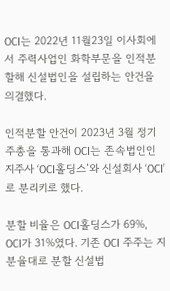OCI는 2022년 11월23일 이사회에서 주력사업인 화학부문을 인적분할해 신설법인을 설립하는 안건을 의결했다.

인적분할 안건이 2023년 3월 정기 주총을 통과해 OCI는 존속법인인 지주사 ‘OCI홀딩스’와 신설회사 ‘OCI’로 분리키로 했다.

분할 비율은 OCI홀딩스가 69%, OCI가 31%였다. 기존 OCI 주주는 지분율대로 분할 신설법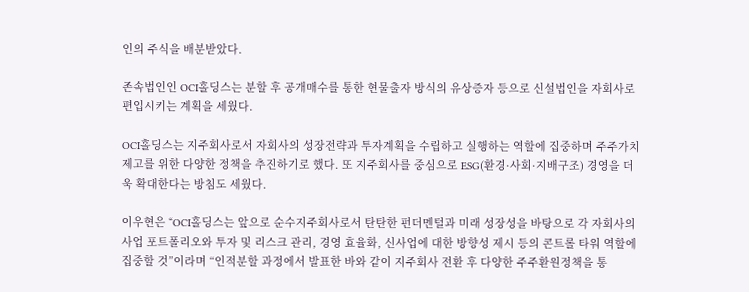인의 주식을 배분받았다.

존속법인인 OCI홀딩스는 분할 후 공개매수를 통한 현물출자 방식의 유상증자 등으로 신설법인을 자회사로 편입시키는 계획을 세웠다.

OCI홀딩스는 지주회사로서 자회사의 성장전략과 투자계획을 수립하고 실행하는 역할에 집중하며 주주가치 제고를 위한 다양한 정책을 추진하기로 했다. 또 지주회사를 중심으로 ESG(환경·사회·지배구조) 경영을 더욱 확대한다는 방침도 세웠다.

이우현은 “OCI홀딩스는 앞으로 순수지주회사로서 탄탄한 펀더멘털과 미래 성장성을 바탕으로 각 자회사의 사업 포트폴리오와 투자 및 리스크 관리, 경영 효율화, 신사업에 대한 방향성 제시 등의 콘트롤 타워 역할에 집중할 것”이라며 “인적분할 과정에서 발표한 바와 같이 지주회사 전환 후 다양한 주주환원정책을 통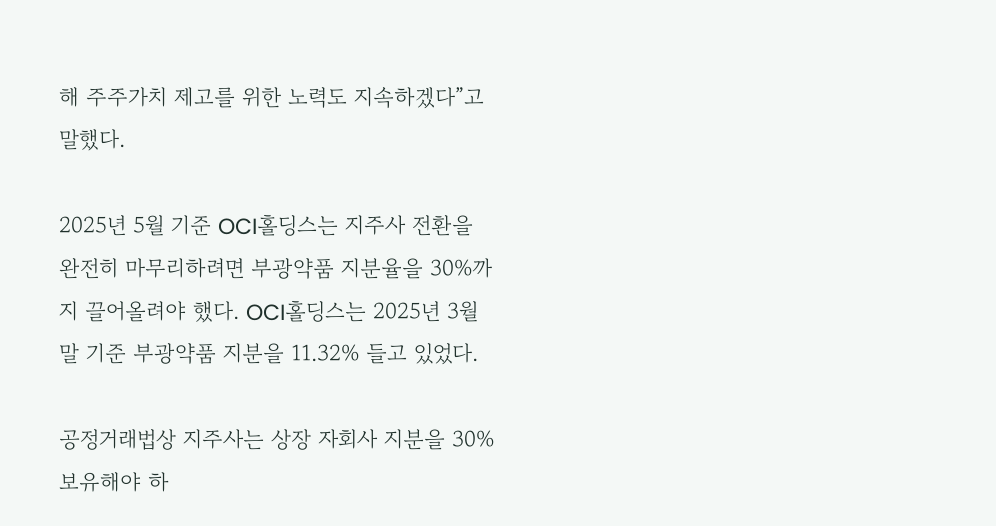해 주주가치 제고를 위한 노력도 지속하겠다”고 말했다.

2025년 5월 기준 OCI홀딩스는 지주사 전환을 완전히 마무리하려면 부광약품 지분율을 30%까지 끌어올려야 했다. OCI홀딩스는 2025년 3월말 기준 부광약품 지분을 11.32% 들고 있었다.

공정거래법상 지주사는 상장 자회사 지분을 30% 보유해야 하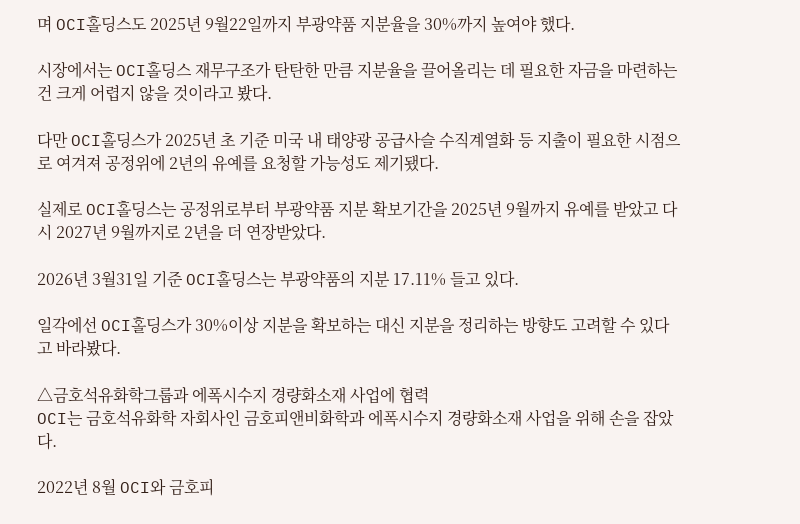며 OCI홀딩스도 2025년 9월22일까지 부광약품 지분율을 30%까지 높여야 했다.

시장에서는 OCI홀딩스 재무구조가 탄탄한 만큼 지분율을 끌어올리는 데 필요한 자금을 마련하는 건 크게 어렵지 않을 것이라고 봤다.

다만 OCI홀딩스가 2025년 초 기준 미국 내 태양광 공급사슬 수직계열화 등 지출이 필요한 시점으로 여겨져 공정위에 2년의 유예를 요청할 가능성도 제기됐다.

실제로 OCI홀딩스는 공정위로부터 부광약품 지분 확보기간을 2025년 9월까지 유예를 받았고 다시 2027년 9월까지로 2년을 더 연장받았다.

2026년 3월31일 기준 OCI홀딩스는 부광약품의 지분 17.11% 들고 있다.

일각에선 OCI홀딩스가 30%이상 지분을 확보하는 대신 지분을 정리하는 방향도 고려할 수 있다고 바라봤다.

△금호석유화학그룹과 에폭시수지 경량화소재 사업에 협력
OCI는 금호석유화학 자회사인 금호피앤비화학과 에폭시수지 경량화소재 사업을 위해 손을 잡았다.

2022년 8월 OCI와 금호피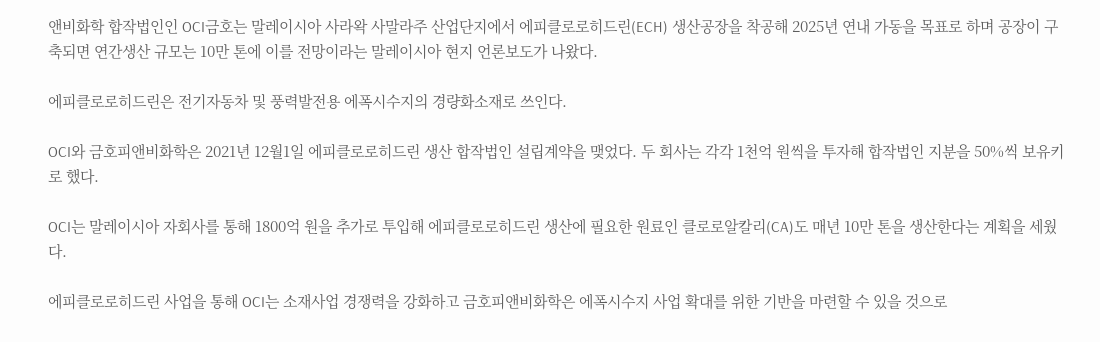앤비화학 합작법인인 OCI금호는 말레이시아 사라왁 사말라주 산업단지에서 에피클로로히드린(ECH) 생산공장을 착공해 2025년 연내 가동을 목표로 하며 공장이 구축되면 연간생산 규모는 10만 톤에 이를 전망이라는 말레이시아 현지 언론보도가 나왔다.

에피클로로히드린은 전기자동차 및 풍력발전용 에폭시수지의 경량화소재로 쓰인다.

OCI와 금호피앤비화학은 2021년 12월1일 에피클로로히드린 생산 합작법인 설립계약을 맺었다. 두 회사는 각각 1천억 원씩을 투자해 합작법인 지분을 50%씩 보유키로 했다.

OCI는 말레이시아 자회사를 통해 1800억 원을 추가로 투입해 에피클로로히드린 생산에 필요한 원료인 클로로알칼리(CA)도 매년 10만 톤을 생산한다는 계획을 세웠다.

에피클로로히드린 사업을 통해 OCI는 소재사업 경쟁력을 강화하고 금호피앤비화학은 에폭시수지 사업 확대를 위한 기반을 마련할 수 있을 것으로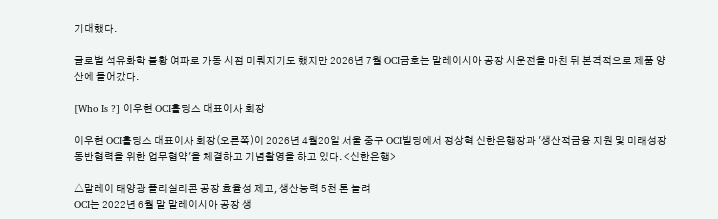기대했다.

글로벌 석유화학 불황 여파로 가동 시점 미뤄지기도 했지만 2026년 7월 OCI금호는 말레이시아 공장 시운전을 마친 뒤 본격적으로 제품 양산에 들어갔다.

[Who Is ?] 이우현 OCI홀딩스 대표이사 회장

이우현 OCI홀딩스 대표이사 회장(오른쪽)이 2026년 4월20일 서울 중구 OCI빌딩에서 정상혁 신한은행장과 '생산적금융 지원 및 미래성장 동반협력을 위한 업무협약'을 체결하고 기념촬영을 하고 있다. <신한은행>

△말레이 태양광 폴리실리콘 공장 효율성 제고, 생산능력 5천 톤 늘려
OCI는 2022년 6월 말 말레이시아 공장 생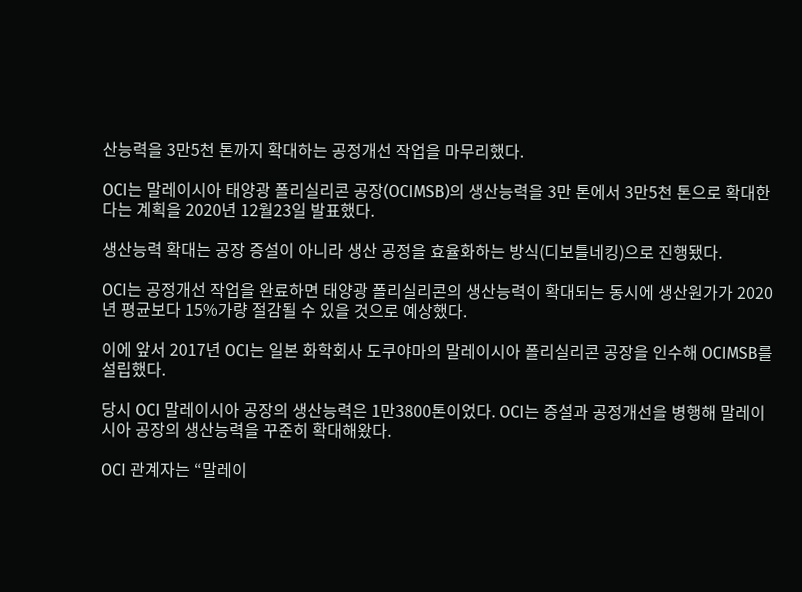산능력을 3만5천 톤까지 확대하는 공정개선 작업을 마무리했다.

OCI는 말레이시아 태양광 폴리실리콘 공장(OCIMSB)의 생산능력을 3만 톤에서 3만5천 톤으로 확대한다는 계획을 2020년 12월23일 발표했다.

생산능력 확대는 공장 증설이 아니라 생산 공정을 효율화하는 방식(디보틀네킹)으로 진행됐다.

OCI는 공정개선 작업을 완료하면 태양광 폴리실리콘의 생산능력이 확대되는 동시에 생산원가가 2020년 평균보다 15%가량 절감될 수 있을 것으로 예상했다.

이에 앞서 2017년 OCI는 일본 화학회사 도쿠야마의 말레이시아 폴리실리콘 공장을 인수해 OCIMSB를 설립했다.

당시 OCI 말레이시아 공장의 생산능력은 1만3800톤이었다. OCI는 증설과 공정개선을 병행해 말레이시아 공장의 생산능력을 꾸준히 확대해왔다.

OCI 관계자는 “말레이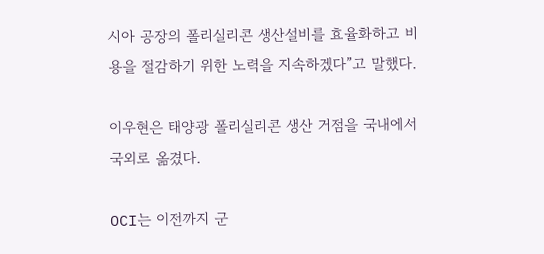시아 공장의 폴리실리콘 생산설비를 효율화하고 비용을 절감하기 위한 노력을 지속하겠다”고 말했다.

이우현은 태양광 폴리실리콘 생산 거점을 국내에서 국외로 옮겼다.

OCI는 이전까지 군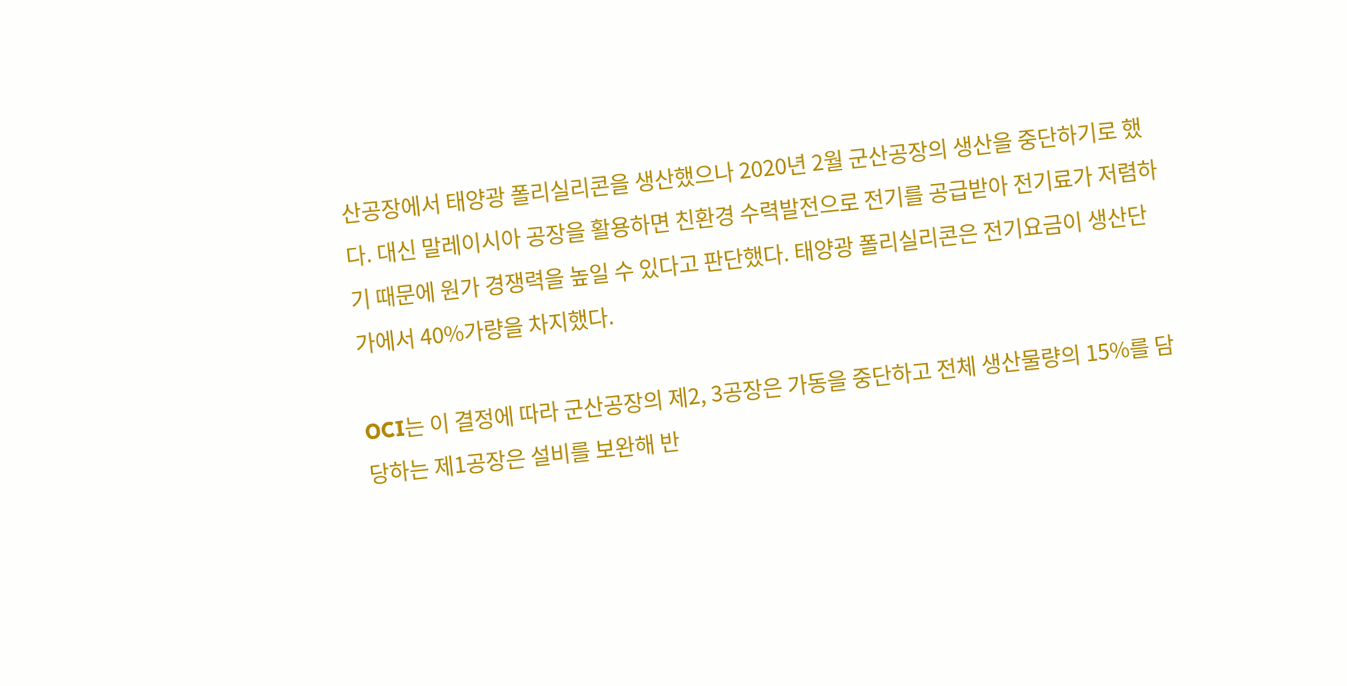산공장에서 태양광 폴리실리콘을 생산했으나 2020년 2월 군산공장의 생산을 중단하기로 했다. 대신 말레이시아 공장을 활용하면 친환경 수력발전으로 전기를 공급받아 전기료가 저렴하기 때문에 원가 경쟁력을 높일 수 있다고 판단했다. 태양광 폴리실리콘은 전기요금이 생산단가에서 40%가량을 차지했다.

OCI는 이 결정에 따라 군산공장의 제2, 3공장은 가동을 중단하고 전체 생산물량의 15%를 담당하는 제1공장은 설비를 보완해 반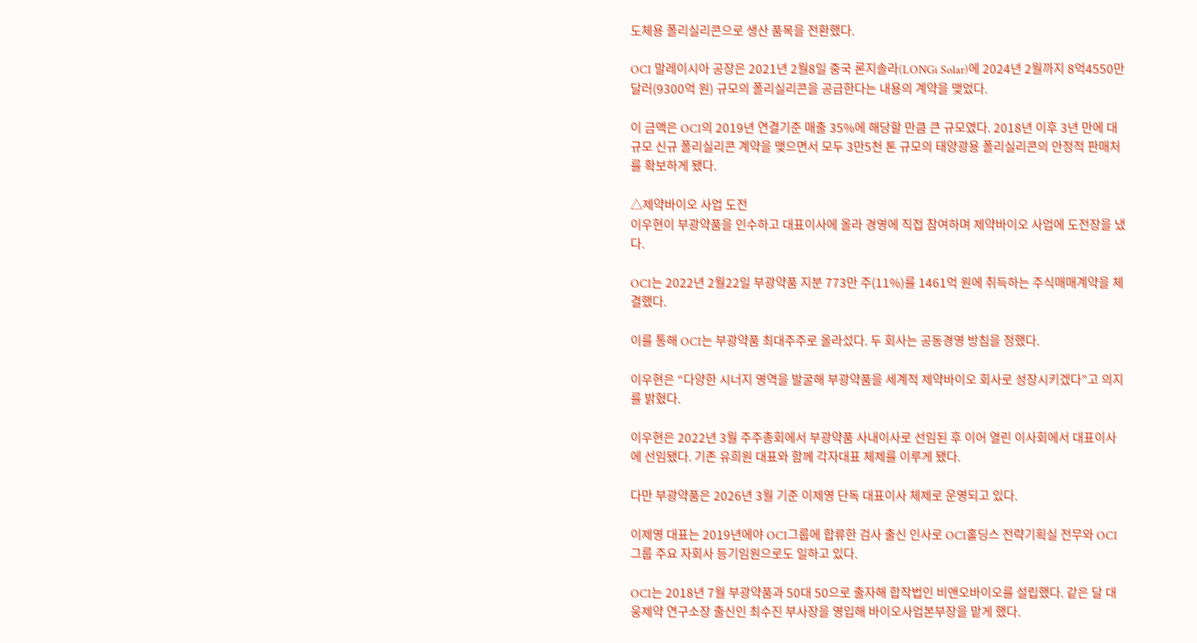도체용 폴리실리콘으로 생산 품목을 전환했다.

OCI 말레이시아 공장은 2021년 2월8일 중국 론지솔라(LONGi Solar)에 2024년 2월까지 8억4550만 달러(9300억 원) 규모의 폴리실리콘을 공급한다는 내용의 계약을 맺었다.

이 금액은 OCI의 2019년 연결기준 매출 35%에 해당할 만큼 큰 규모였다. 2018년 이후 3년 만에 대규모 신규 폴리실리콘 계약을 맺으면서 모두 3만5천 톤 규모의 태양광용 폴리실리콘의 안정적 판매처를 확보하게 됐다.

△제약바이오 사업 도전
이우현이 부광약품을 인수하고 대표이사에 올라 경영에 직접 참여하며 제약바이오 사업에 도전장을 냈다.

OCI는 2022년 2월22일 부광약품 지분 773만 주(11%)를 1461억 원에 취득하는 주식매매계약을 체결했다.

이를 통해 OCI는 부광약품 최대주주로 올라섰다. 두 회사는 공동경영 방침을 정했다.

이우현은 “다양한 시너지 영역을 발굴해 부광약품을 세계적 제약바이오 회사로 성장시키겠다”고 의지를 밝혔다.

이우현은 2022년 3월 주주총회에서 부광약품 사내이사로 선임된 후 이어 열린 이사회에서 대표이사에 선임됐다. 기존 유희원 대표와 함께 각자대표 체제를 이루게 됐다.

다만 부광약품은 2026년 3월 기준 이제영 단독 대표이사 체제로 운영되고 있다.

이제영 대표는 2019년에야 OCI그룹에 합류한 검사 출신 인사로 OCI홀딩스 전략기획실 전무와 OCI그룹 주요 자회사 등기임원으로도 일하고 있다.

OCI는 2018년 7월 부광약품과 50대 50으로 출자해 합작법인 비앤오바이오를 설립했다. 같은 달 대웅제약 연구소장 출신인 최수진 부사장을 영입해 바이오사업본부장을 맡게 했다.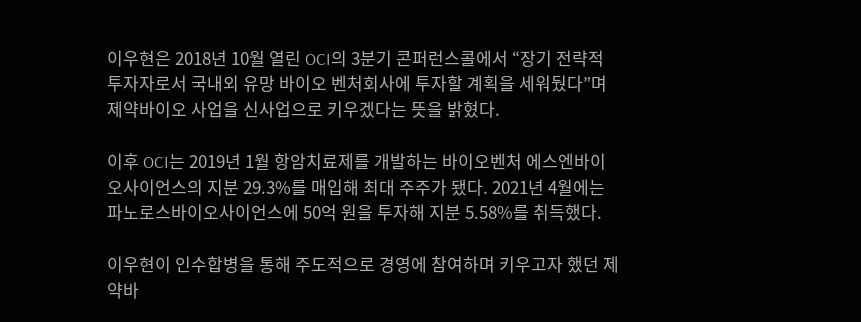이우현은 2018년 10월 열린 OCI의 3분기 콘퍼런스콜에서 “장기 전략적 투자자로서 국내외 유망 바이오 벤처회사에 투자할 계획을 세워뒀다”며 제약바이오 사업을 신사업으로 키우겠다는 뜻을 밝혔다.

이후 OCI는 2019년 1월 항암치료제를 개발하는 바이오벤처 에스엔바이오사이언스의 지분 29.3%를 매입해 최대 주주가 됐다. 2021년 4월에는 파노로스바이오사이언스에 50억 원을 투자해 지분 5.58%를 취득했다.

이우현이 인수합병을 통해 주도적으로 경영에 참여하며 키우고자 했던 제약바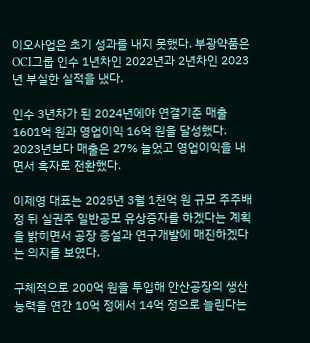이오사업은 초기 성과를 내지 못했다. 부광약품은 OCI그룹 인수 1년차인 2022년과 2년차인 2023년 부실한 실적을 냈다.

인수 3년차가 된 2024년에야 연결기준 매출 1601억 원과 영업이익 16억 원을 달성했다. 2023년보다 매출은 27% 늘었고 영업이익을 내면서 흑자로 전환했다.

이제영 대표는 2025년 3월 1천억 원 규모 주주배정 뒤 실권주 일반공모 유상증자를 하겠다는 계획을 밝히면서 공장 증설과 연구개발에 매진하겠다는 의지를 보였다.

구체적으로 200억 원을 투입해 안산공장의 생산능력을 연간 10억 정에서 14억 정으로 늘린다는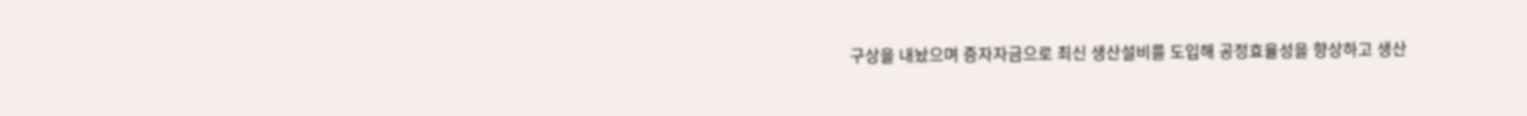구상을 내놨으며 증자자금으로 최신 생산설비를 도입해 공정효율성을 향상하고 생산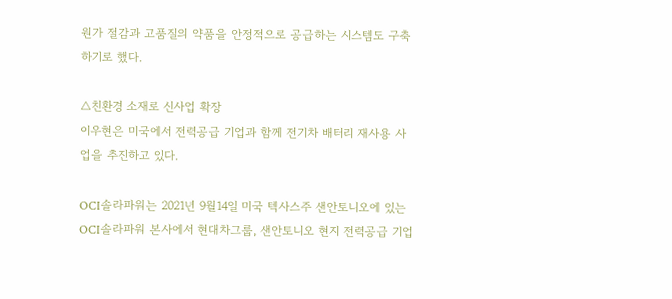원가 절감과 고품질의 약품을 안정적으로 공급하는 시스템도 구축하기로 했다.

△친환경 소재로 신사업 확장
이우현은 미국에서 전력공급 기업과 함께 전기차 배터리 재사용 사업을 추진하고 있다.

OCI솔라파워는 2021년 9월14일 미국 텍사스주 샌안토니오에 있는 OCI솔라파워 본사에서 현대차그룹, 샌안토니오 현지 전력공급 기업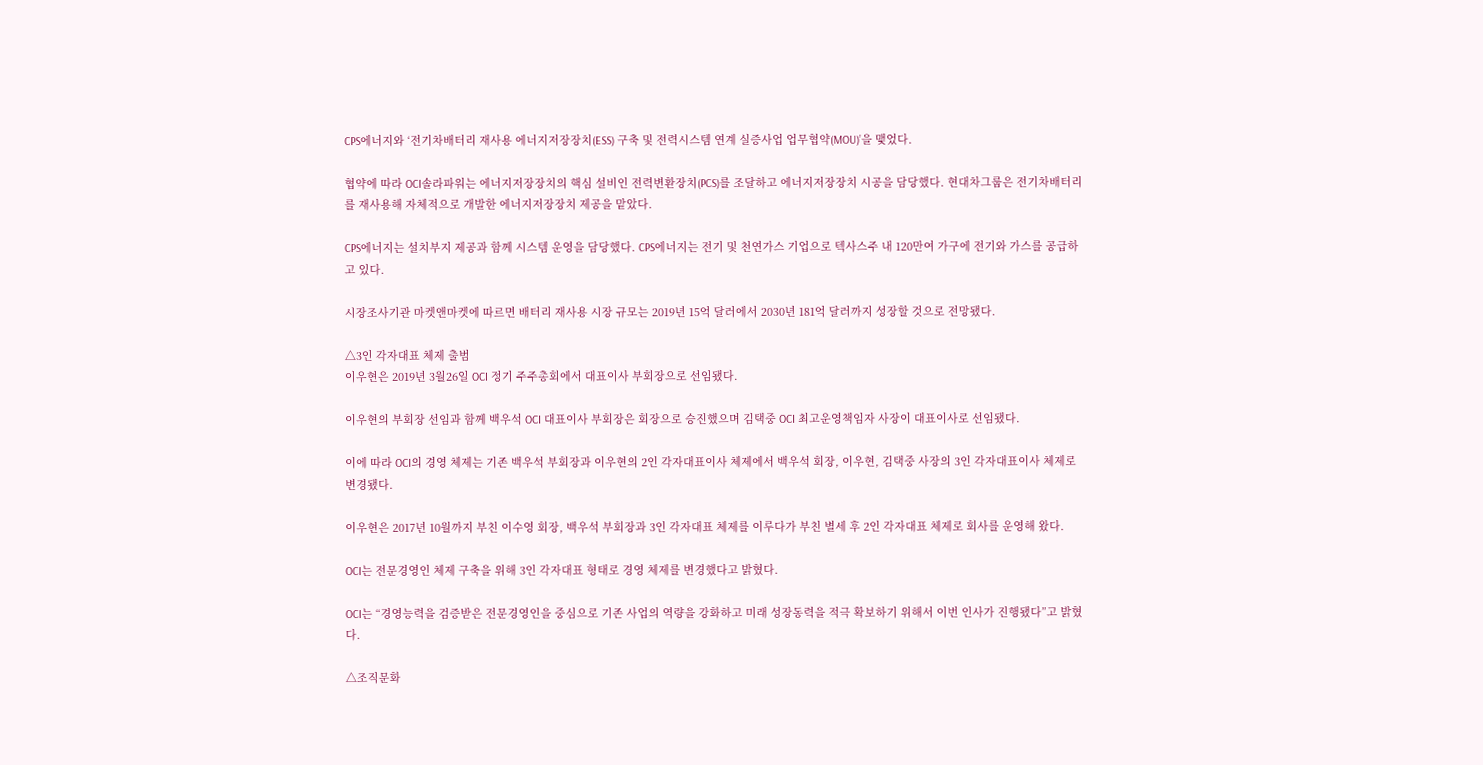CPS에너지와 ‘전기차배터리 재사용 에너지저장장치(ESS) 구축 및 전력시스템 연계 실증사업 업무협약(MOU)’을 맺었다.

협약에 따라 OCI솔라파워는 에너지저장장치의 핵심 설비인 전력변환장치(PCS)를 조달하고 에너지저장장치 시공을 담당했다. 현대차그룹은 전기차배터리를 재사용해 자체적으로 개발한 에너지저장장치 제공을 맡았다.

CPS에너지는 설치부지 제공과 함께 시스템 운영을 담당했다. CPS에너지는 전기 및 천연가스 기업으로 텍사스주 내 120만여 가구에 전기와 가스를 공급하고 있다.

시장조사기관 마켓앤마켓에 따르면 배터리 재사용 시장 규모는 2019년 15억 달러에서 2030년 181억 달러까지 성장할 것으로 전망됐다.

△3인 각자대표 체제 출범
이우현은 2019년 3월26일 OCI 정기 주주총회에서 대표이사 부회장으로 선임됐다.

이우현의 부회장 선임과 함께 백우석 OCI 대표이사 부회장은 회장으로 승진했으며 김택중 OCI 최고운영책임자 사장이 대표이사로 선임됐다.

이에 따라 OCI의 경영 체제는 기존 백우석 부회장과 이우현의 2인 각자대표이사 체제에서 백우석 회장, 이우현, 김택중 사장의 3인 각자대표이사 체제로 변경됐다.

이우현은 2017년 10월까지 부친 이수영 회장, 백우석 부회장과 3인 각자대표 체제를 이루다가 부친 별세 후 2인 각자대표 체제로 회사를 운영해 왔다.

OCI는 전문경영인 체제 구축을 위해 3인 각자대표 형태로 경영 체제를 변경했다고 밝혔다.

OCI는 “경영능력을 검증받은 전문경영인을 중심으로 기존 사업의 역량을 강화하고 미래 성장동력을 적극 확보하기 위해서 이번 인사가 진행됐다”고 밝혔다.

△조직문화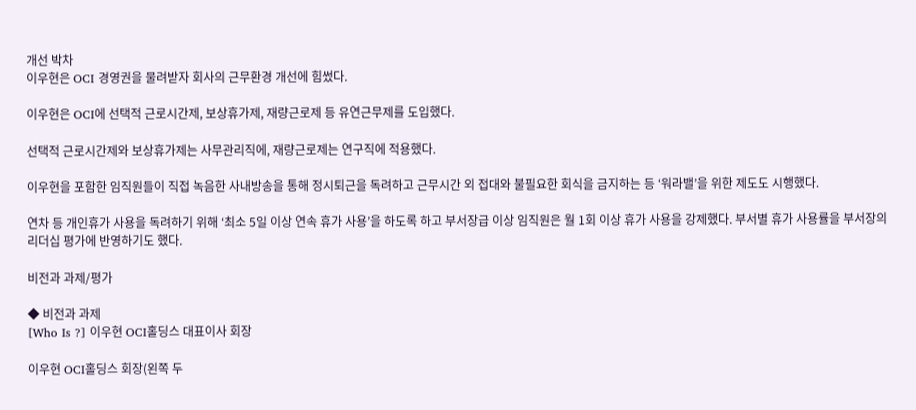개선 박차
이우현은 OCI 경영권을 물려받자 회사의 근무환경 개선에 힘썼다.

이우현은 OCI에 선택적 근로시간제, 보상휴가제, 재량근로제 등 유연근무제를 도입했다.

선택적 근로시간제와 보상휴가제는 사무관리직에, 재량근로제는 연구직에 적용했다.

이우현을 포함한 임직원들이 직접 녹음한 사내방송을 통해 정시퇴근을 독려하고 근무시간 외 접대와 불필요한 회식을 금지하는 등 ‘워라밸’을 위한 제도도 시행했다.

연차 등 개인휴가 사용을 독려하기 위해 ‘최소 5일 이상 연속 휴가 사용’을 하도록 하고 부서장급 이상 임직원은 월 1회 이상 휴가 사용을 강제했다. 부서별 휴가 사용률을 부서장의 리더십 평가에 반영하기도 했다.

비전과 과제/평가

◆ 비전과 과제
[Who Is ?] 이우현 OCI홀딩스 대표이사 회장

이우현 OCI홀딩스 회장(왼쪽 두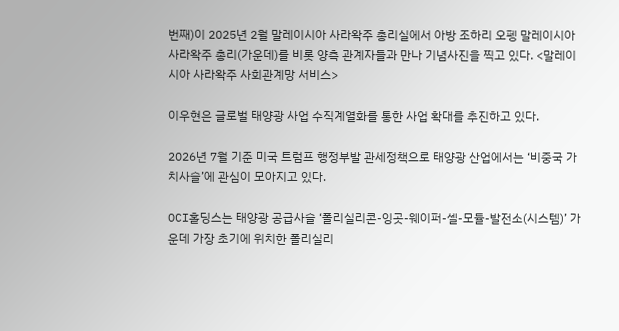번째)이 2025년 2월 말레이시아 사라왁주 총리실에서 아방 조하리 오펭 말레이시아 사라왁주 총리(가운데)를 비롯 양측 관계자들과 만나 기념사진을 찍고 있다. <말레이시아 사라왁주 사회관계망 서비스>

이우현은 글로벌 태양광 사업 수직계열화를 통한 사업 확대를 추진하고 있다.

2026년 7월 기준 미국 트럼프 행정부발 관세정책으로 태양광 산업에서는 ‘비중국 가치사슬’에 관심이 모아지고 있다.

OCI홀딩스는 태양광 공급사슬 ‘폴리실리콘-잉곳-웨이퍼-셀-모듈-발전소(시스템)’ 가운데 가장 초기에 위치한 폴리실리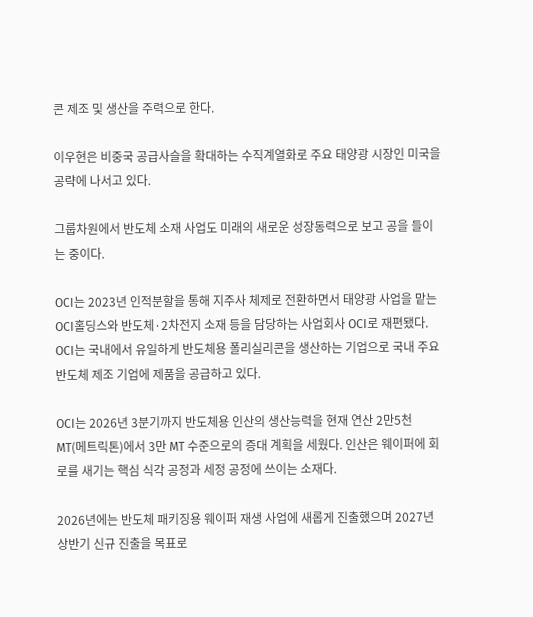콘 제조 및 생산을 주력으로 한다.

이우현은 비중국 공급사슬을 확대하는 수직계열화로 주요 태양광 시장인 미국을 공략에 나서고 있다.

그룹차원에서 반도체 소재 사업도 미래의 새로운 성장동력으로 보고 공을 들이는 중이다.

OCI는 2023년 인적분할을 통해 지주사 체제로 전환하면서 태양광 사업을 맡는 OCI홀딩스와 반도체·2차전지 소재 등을 담당하는 사업회사 OCI로 재편됐다. OCI는 국내에서 유일하게 반도체용 폴리실리콘을 생산하는 기업으로 국내 주요 반도체 제조 기업에 제품을 공급하고 있다.

OCI는 2026년 3분기까지 반도체용 인산의 생산능력을 현재 연산 2만5천 MT(메트릭톤)에서 3만 MT 수준으로의 증대 계획을 세웠다. 인산은 웨이퍼에 회로를 새기는 핵심 식각 공정과 세정 공정에 쓰이는 소재다.

2026년에는 반도체 패키징용 웨이퍼 재생 사업에 새롭게 진출했으며 2027년 상반기 신규 진출을 목표로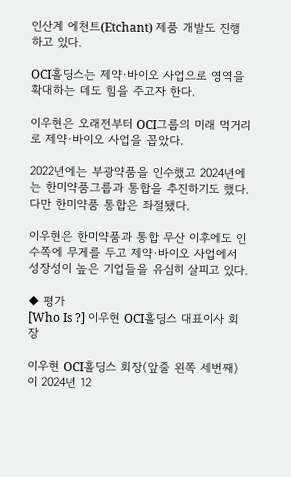인산계 에천트(Etchant) 제품 개발도 진행하고 있다.

OCI홀딩스는 제약·바이오 사업으로 영역을 확대하는 데도 힘을 주고자 한다.

이우현은 오래전부터 OCI그룹의 미래 먹거리로 제약·바이오 사업을 꼽았다.

2022년에는 부광약품을 인수했고 2024년에는 한미약품그룹과 통합을 추진하기도 했다. 다만 한미약품 통합은 좌절됐다.

이우현은 한미약품과 통합 무산 이후에도 인수쪽에 무게를 두고 제약·바이오 사업에서 성장성이 높은 기업들을 유심히 살피고 있다.

◆ 평가
[Who Is ?] 이우현 OCI홀딩스 대표이사 회장

이우현 OCI홀딩스 회장(앞줄 왼쪽 세번째)이 2024년 12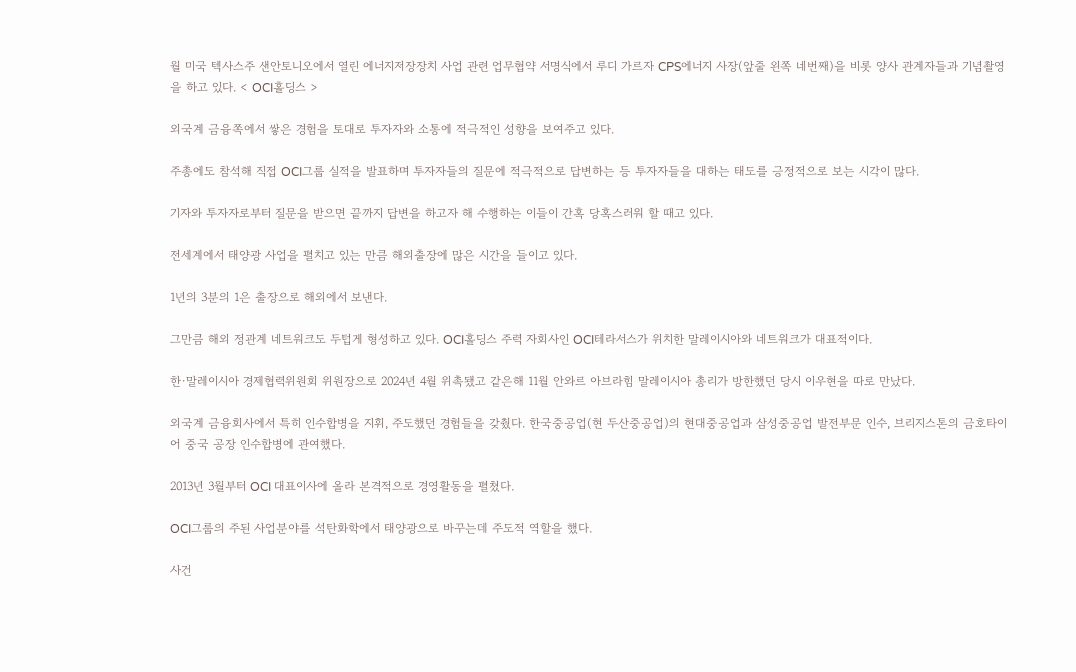월 미국 텍사스주 샌안토니오에서 열린 에너지저장장치 사업 관련 업무협약 서명식에서 루디 가르자 CPS에너지 사장(앞줄 왼쪽 네번째)을 비롯 양사 관계자들과 기념촬영을 하고 있다. < OCI홀딩스 >

외국계 금융쪽에서 쌓은 경험을 토대로 투자자와 소통에 적극적인 성향을 보여주고 있다.

주총에도 참석해 직접 OCI그룹 실적을 발표하며 투자자들의 질문에 적극적으로 답변하는 등 투자자들을 대하는 태도를 긍정적으로 보는 시각이 많다.

기자와 투자자로부터 질문을 받으면 끝까지 답변을 하고자 해 수행하는 이들이 간혹 당혹스러워 할 때고 있다.

전세계에서 태양광 사업을 펼치고 있는 만큼 해외출장에 많은 시간을 들이고 있다.

1년의 3분의 1은 출장으로 해외에서 보낸다.

그만큼 해외 정관계 네트워크도 두텁게 형성하고 있다. OCI홀딩스 주력 자회사인 OCI테라서스가 위치한 말레이시아와 네트워크가 대표적이다.

한·말레이시아 경제협력위원회 위원장으로 2024년 4월 위촉됐고 같은해 11월 안와르 아브라힘 말레이시아 총리가 방한했던 당시 이우현을 따로 만났다.

외국계 금융회사에서 특히 인수합병을 지휘, 주도했던 경험들을 갖췄다. 한국중공업(현 두산중공업)의 현대중공업과 삼성중공업 발전부문 인수, 브리지스톤의 금호타이어 중국 공장 인수합병에 관여했다.

2013년 3월부터 OCI 대표이사에 올라 본격적으로 경영활동을 펼쳤다.

OCI그룹의 주된 사업분야를 석탄화학에서 태양광으로 바꾸는데 주도적 역할을 했다.

사건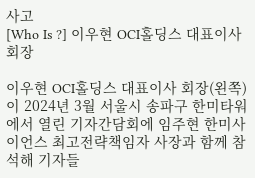사고
[Who Is ?] 이우현 OCI홀딩스 대표이사 회장

이우현 OCI홀딩스 대표이사 회장(왼쪽)이 2024년 3월 서울시 송파구 한미타워에서 열린 기자간담회에 임주현 한미사이언스 최고전략책임자 사장과 함께 참석해 기자들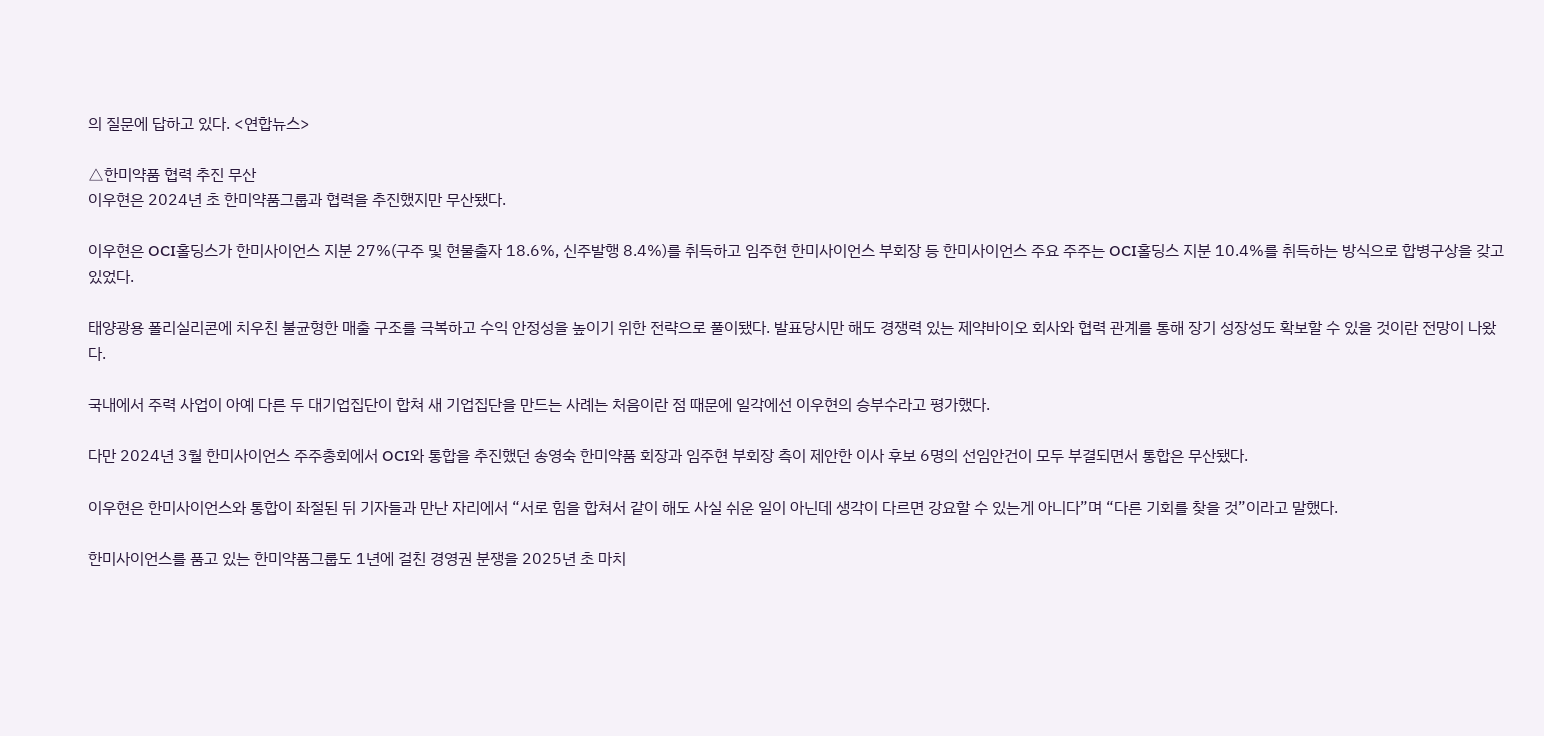의 질문에 답하고 있다. <연합뉴스>

△한미약품 협력 추진 무산
이우현은 2024년 초 한미약품그룹과 협력을 추진했지만 무산됐다.

이우현은 OCI홀딩스가 한미사이언스 지분 27%(구주 및 현물출자 18.6%, 신주발행 8.4%)를 취득하고 임주현 한미사이언스 부회장 등 한미사이언스 주요 주주는 OCI홀딩스 지분 10.4%를 취득하는 방식으로 합병구상을 갖고 있었다.

태양광용 폴리실리콘에 치우친 불균형한 매출 구조를 극복하고 수익 안정성을 높이기 위한 전략으로 풀이됐다. 발표당시만 해도 경쟁력 있는 제약바이오 회사와 협력 관계를 통해 장기 성장성도 확보할 수 있을 것이란 전망이 나왔다.

국내에서 주력 사업이 아예 다른 두 대기업집단이 합쳐 새 기업집단을 만드는 사례는 처음이란 점 때문에 일각에선 이우현의 승부수라고 평가했다.

다만 2024년 3월 한미사이언스 주주총회에서 OCI와 통합을 추진했던 송영숙 한미약품 회장과 임주현 부회장 측이 제안한 이사 후보 6명의 선임안건이 모두 부결되면서 통합은 무산됐다.

이우현은 한미사이언스와 통합이 좌절된 뒤 기자들과 만난 자리에서 “서로 힘을 합쳐서 같이 해도 사실 쉬운 일이 아닌데 생각이 다르면 강요할 수 있는게 아니다”며 “다른 기회를 찾을 것”이라고 말했다.

한미사이언스를 품고 있는 한미약품그룹도 1년에 걸친 경영권 분쟁을 2025년 초 마치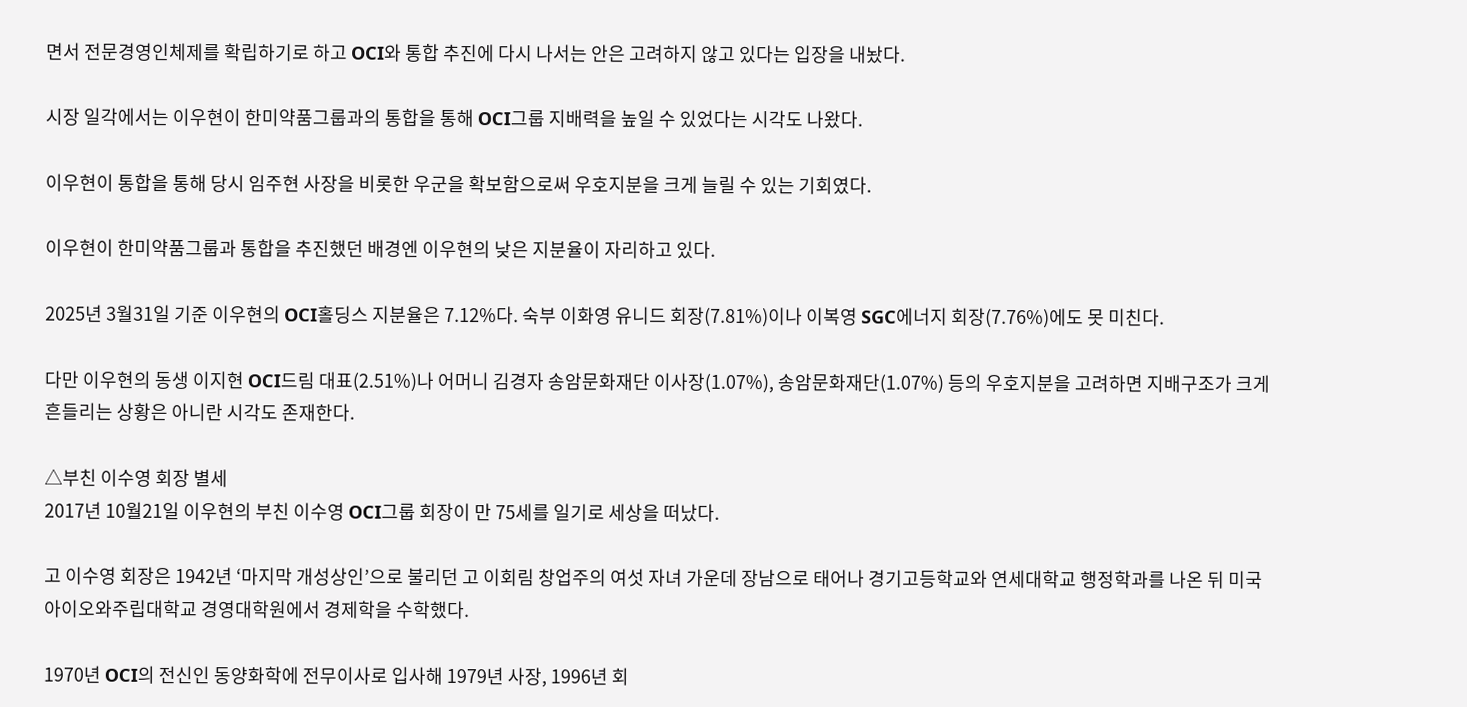면서 전문경영인체제를 확립하기로 하고 OCI와 통합 추진에 다시 나서는 안은 고려하지 않고 있다는 입장을 내놨다.

시장 일각에서는 이우현이 한미약품그룹과의 통합을 통해 OCI그룹 지배력을 높일 수 있었다는 시각도 나왔다.

이우현이 통합을 통해 당시 임주현 사장을 비롯한 우군을 확보함으로써 우호지분을 크게 늘릴 수 있는 기회였다.

이우현이 한미약품그룹과 통합을 추진했던 배경엔 이우현의 낮은 지분율이 자리하고 있다.

2025년 3월31일 기준 이우현의 OCI홀딩스 지분율은 7.12%다. 숙부 이화영 유니드 회장(7.81%)이나 이복영 SGC에너지 회장(7.76%)에도 못 미친다.

다만 이우현의 동생 이지현 OCI드림 대표(2.51%)나 어머니 김경자 송암문화재단 이사장(1.07%), 송암문화재단(1.07%) 등의 우호지분을 고려하면 지배구조가 크게 흔들리는 상황은 아니란 시각도 존재한다.

△부친 이수영 회장 별세
2017년 10월21일 이우현의 부친 이수영 OCI그룹 회장이 만 75세를 일기로 세상을 떠났다.

고 이수영 회장은 1942년 ‘마지막 개성상인’으로 불리던 고 이회림 창업주의 여섯 자녀 가운데 장남으로 태어나 경기고등학교와 연세대학교 행정학과를 나온 뒤 미국 아이오와주립대학교 경영대학원에서 경제학을 수학했다.

1970년 OCI의 전신인 동양화학에 전무이사로 입사해 1979년 사장, 1996년 회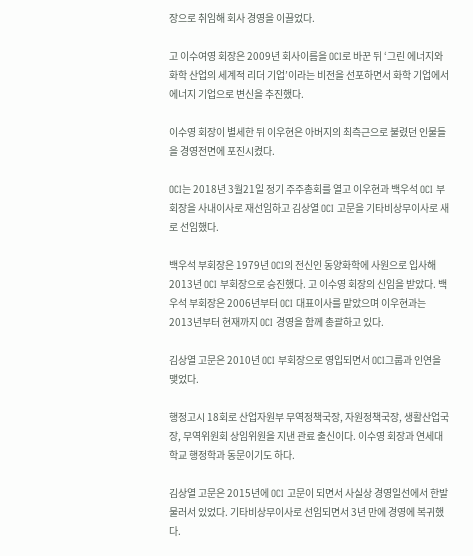장으로 취임해 회사 경영을 이끌었다.

고 이수여영 회장은 2009년 회사이름을 OCI로 바꾼 뒤 ‘그린 에너지와 화학 산업의 세계적 리더 기업’이라는 비전을 선포하면서 화학 기업에서 에너지 기업으로 변신을 추진했다.

이수영 회장이 별세한 뒤 이우현은 아버지의 최측근으로 불렸던 인물들을 경영전면에 포진시켰다.

OCI는 2018년 3월21일 정기 주주총회를 열고 이우현과 백우석 OCI 부회장을 사내이사로 재선임하고 김상열 OCI 고문을 기타비상무이사로 새로 선임했다.

백우석 부회장은 1979년 OCI의 전신인 동양화학에 사원으로 입사해 2013년 OCI 부회장으로 승진했다. 고 이수영 회장의 신임을 받았다. 백우석 부회장은 2006년부터 OCI 대표이사를 맡았으며 이우현과는 2013년부터 현재까지 OCI 경영을 함께 총괄하고 있다.

김상열 고문은 2010년 OCI 부회장으로 영입되면서 OCI그룹과 인연을 맺었다.

행정고시 18회로 산업자원부 무역정책국장, 자원정책국장, 생활산업국장, 무역위원회 상임위원을 지낸 관료 출신이다. 이수영 회장과 연세대학교 행정학과 동문이기도 하다.

김상열 고문은 2015년에 OCI 고문이 되면서 사실상 경영일선에서 한발 물러서 있었다. 기타비상무이사로 선임되면서 3년 만에 경영에 복귀했다.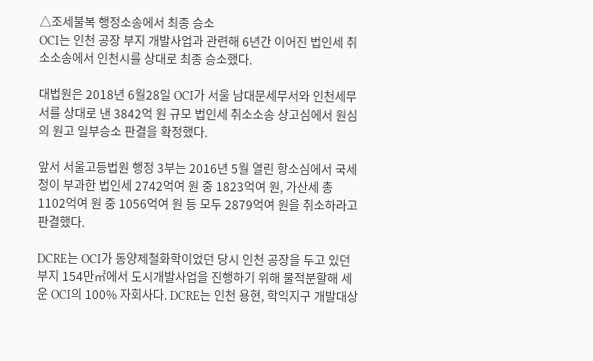△조세불복 행정소송에서 최종 승소
OCI는 인천 공장 부지 개발사업과 관련해 6년간 이어진 법인세 취소소송에서 인천시를 상대로 최종 승소했다.

대법원은 2018년 6월28일 OCI가 서울 남대문세무서와 인천세무서를 상대로 낸 3842억 원 규모 법인세 취소소송 상고심에서 원심의 원고 일부승소 판결을 확정했다.

앞서 서울고등법원 행정 3부는 2016년 5월 열린 항소심에서 국세청이 부과한 법인세 2742억여 원 중 1823억여 원, 가산세 총 1102억여 원 중 1056억여 원 등 모두 2879억여 원을 취소하라고 판결했다.

DCRE는 OCI가 동양제철화학이었던 당시 인천 공장을 두고 있던 부지 154만㎡에서 도시개발사업을 진행하기 위해 물적분할해 세운 OCI의 100% 자회사다. DCRE는 인천 용현, 학익지구 개발대상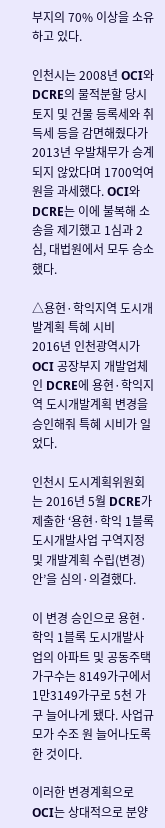부지의 70% 이상을 소유하고 있다.

인천시는 2008년 OCI와 DCRE의 물적분할 당시 토지 및 건물 등록세와 취득세 등을 감면해줬다가 2013년 우발채무가 승계되지 않았다며 1700억여 원을 과세했다. OCI와 DCRE는 이에 불복해 소송을 제기했고 1심과 2심, 대법원에서 모두 승소했다.

△용현·학익지역 도시개발계획 특혜 시비
2016년 인천광역시가 OCI 공장부지 개발업체인 DCRE에 용현·학익지역 도시개발계획 변경을 승인해줘 특혜 시비가 일었다.

인천시 도시계획위원회는 2016년 5월 DCRE가 제출한 ‘용현·학익 1블록 도시개발사업 구역지정 및 개발계획 수립(변경)안’을 심의·의결했다.

이 변경 승인으로 용현·학익 1블록 도시개발사업의 아파트 및 공동주택 가구수는 8149가구에서 1만3149가구로 5천 가구 늘어나게 됐다. 사업규모가 수조 원 늘어나도록 한 것이다.

이러한 변경계획으로 OCI는 상대적으로 분양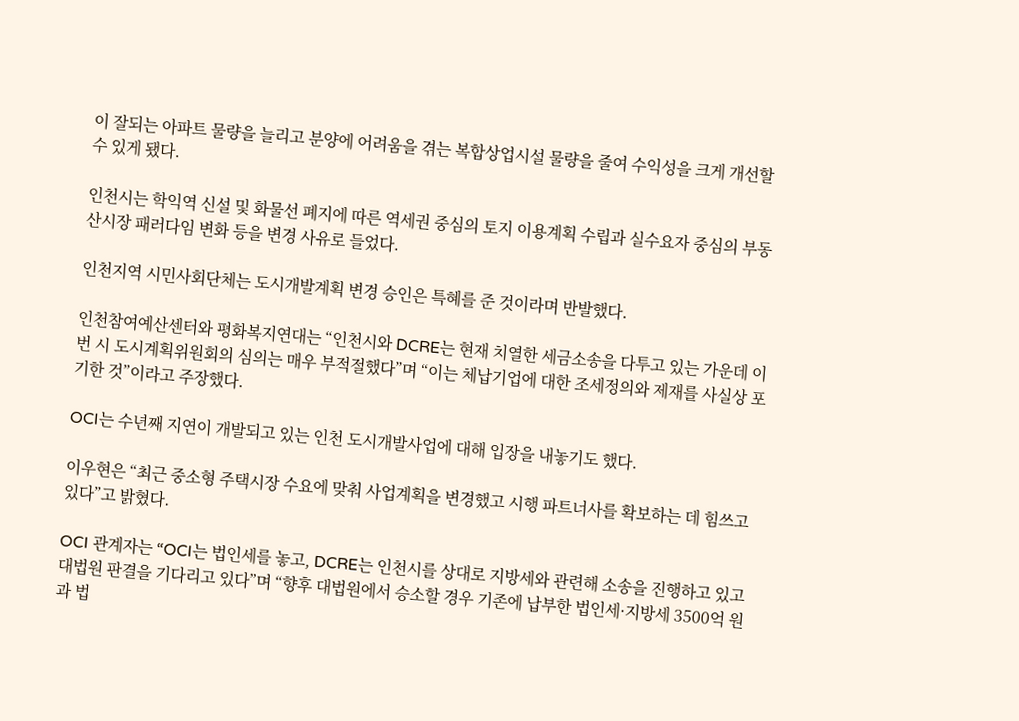이 잘되는 아파트 물량을 늘리고 분양에 어려움을 겪는 복합상업시설 물량을 줄여 수익성을 크게 개선할 수 있게 됐다.

인천시는 학익역 신설 및 화물선 폐지에 따른 역세권 중심의 토지 이용계획 수립과 실수요자 중심의 부동산시장 패러다임 변화 등을 변경 사유로 들었다.

인천지역 시민사회단체는 도시개발계획 변경 승인은 특혜를 준 것이라며 반발했다.

인천참여예산센터와 평화복지연대는 “인천시와 DCRE는 현재 치열한 세금소송을 다투고 있는 가운데 이번 시 도시계획위원회의 심의는 매우 부적절했다”며 “이는 체납기업에 대한 조세정의와 제재를 사실상 포기한 것”이라고 주장했다.

OCI는 수년째 지연이 개발되고 있는 인천 도시개발사업에 대해 입장을 내놓기도 했다.

이우현은 “최근 중소형 주택시장 수요에 맞춰 사업계획을 변경했고 시행 파트너사를 확보하는 데 힘쓰고 있다”고 밝혔다.

OCI 관계자는 “OCI는 법인세를 놓고, DCRE는 인천시를 상대로 지방세와 관련해 소송을 진행하고 있고 대법원 판결을 기다리고 있다”며 “향후 대법원에서 승소할 경우 기존에 납부한 법인세·지방세 3500억 원과 법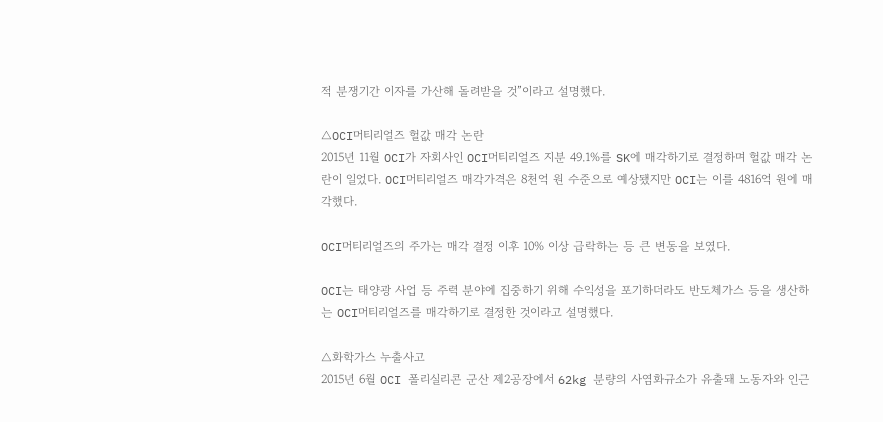적 분쟁기간 이자를 가산해 돌려받을 것”이라고 설명했다.

△OCI머티리얼즈 헐값 매각 논란
2015년 11월 OCI가 자회사인 OCI머티리얼즈 지분 49.1%를 SK에 매각하기로 결정하며 헐값 매각 논란이 일었다. OCI머티리얼즈 매각가격은 8천억 원 수준으로 예상됐지만 OCI는 이를 4816억 원에 매각했다.

OCI머티리얼즈의 주가는 매각 결정 이후 10% 이상 급락하는 등 큰 변동을 보였다.

OCI는 태양광 사업 등 주력 분야에 집중하기 위해 수익성을 포기하더라도 반도체가스 등을 생산하는 OCI머티리얼즈를 매각하기로 결정한 것이라고 설명했다.

△화학가스 누출사고
2015년 6월 OCI 폴리실리콘 군산 제2공장에서 62kg 분량의 사염화규소가 유출돼 노동자와 인근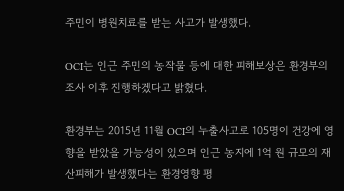주민이 병원치료를 받는 사고가 발생했다.

OCI는 인근 주민의 농작물 등에 대한 피해보상은 환경부의 조사 이후 진행하겠다고 밝혔다.

환경부는 2015년 11월 OCI의 누출사고로 105명이 건강에 영향을 받았을 가능성이 있으며 인근 농지에 1억 원 규모의 재산피해가 발생했다는 환경영향 평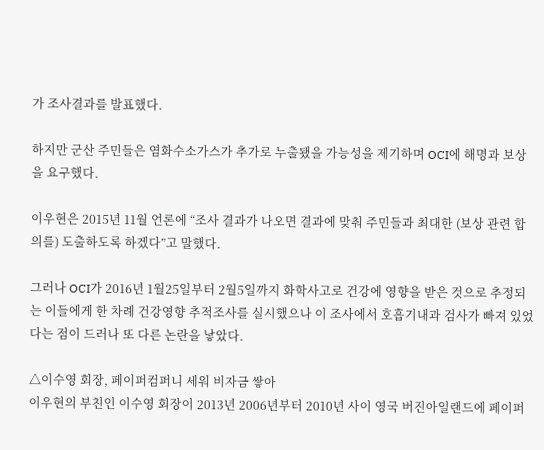가 조사결과를 발표했다.

하지만 군산 주민들은 염화수소가스가 추가로 누출됐을 가능성을 제기하며 OCI에 해명과 보상을 요구했다.

이우현은 2015년 11월 언론에 “조사 결과가 나오면 결과에 맞춰 주민들과 최대한 (보상 관련 합의를) 도출하도록 하겠다”고 말했다.

그러나 OCI가 2016년 1월25일부터 2월5일까지 화학사고로 건강에 영향을 받은 것으로 추정되는 이들에게 한 차례 건강영향 추적조사를 실시했으나 이 조사에서 호흡기내과 검사가 빠져 있었다는 점이 드러나 또 다른 논란을 낳았다.

△이수영 회장, 페이퍼컴퍼니 세워 비자금 쌓아
이우현의 부친인 이수영 회장이 2013년 2006년부터 2010년 사이 영국 버진아일랜드에 페이퍼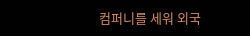컴퍼니를 세워 외국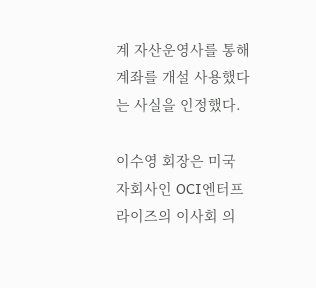계 자산운영사를 통해 계좌를 개설 사용했다는 사실을 인정했다.

이수영 회장은 미국 자회사인 OCI엔터프라이즈의 이사회 의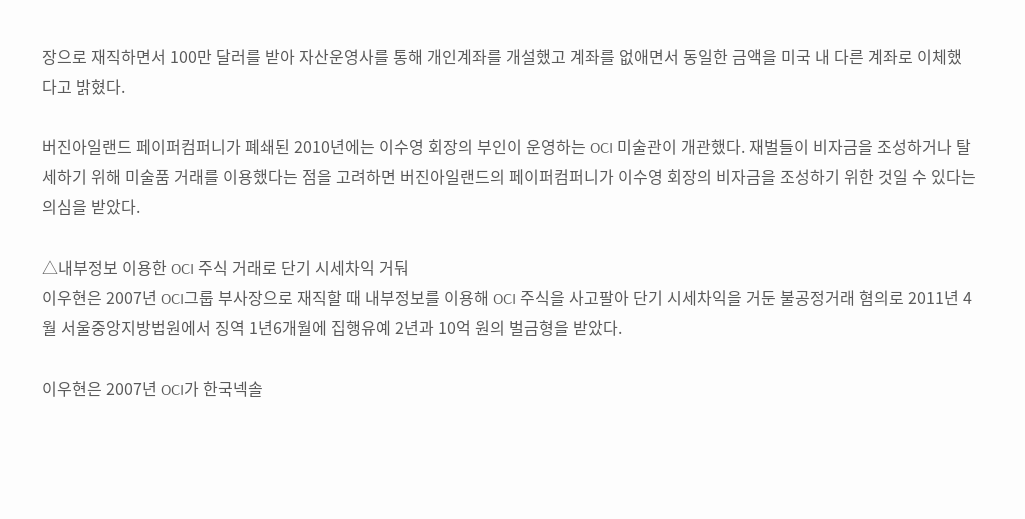장으로 재직하면서 100만 달러를 받아 자산운영사를 통해 개인계좌를 개설했고 계좌를 없애면서 동일한 금액을 미국 내 다른 계좌로 이체했다고 밝혔다.

버진아일랜드 페이퍼컴퍼니가 폐쇄된 2010년에는 이수영 회장의 부인이 운영하는 OCI 미술관이 개관했다. 재벌들이 비자금을 조성하거나 탈세하기 위해 미술품 거래를 이용했다는 점을 고려하면 버진아일랜드의 페이퍼컴퍼니가 이수영 회장의 비자금을 조성하기 위한 것일 수 있다는 의심을 받았다.

△내부정보 이용한 OCI 주식 거래로 단기 시세차익 거둬
이우현은 2007년 OCI그룹 부사장으로 재직할 때 내부정보를 이용해 OCI 주식을 사고팔아 단기 시세차익을 거둔 불공정거래 혐의로 2011년 4월 서울중앙지방법원에서 징역 1년6개월에 집행유예 2년과 10억 원의 벌금형을 받았다.

이우현은 2007년 OCI가 한국넥솔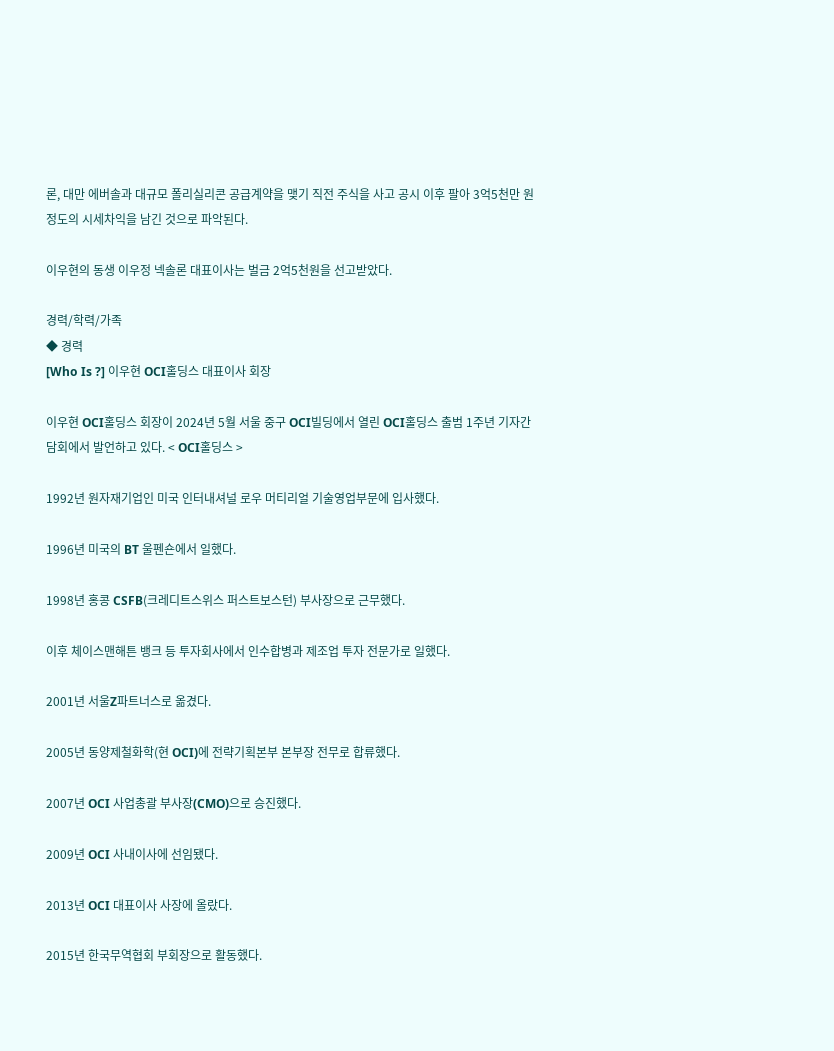론, 대만 에버솔과 대규모 폴리실리콘 공급계약을 맺기 직전 주식을 사고 공시 이후 팔아 3억5천만 원 정도의 시세차익을 남긴 것으로 파악된다.

이우현의 동생 이우정 넥솔론 대표이사는 벌금 2억5천원을 선고받았다.

경력/학력/가족
◆ 경력
[Who Is ?] 이우현 OCI홀딩스 대표이사 회장

이우현 OCI홀딩스 회장이 2024년 5월 서울 중구 OCI빌딩에서 열린 OCI홀딩스 출범 1주년 기자간담회에서 발언하고 있다. < OCI홀딩스 >

1992년 원자재기업인 미국 인터내셔널 로우 머티리얼 기술영업부문에 입사했다.

1996년 미국의 BT 울펜숀에서 일했다.

1998년 홍콩 CSFB(크레디트스위스 퍼스트보스턴) 부사장으로 근무했다.

이후 체이스맨해튼 뱅크 등 투자회사에서 인수합병과 제조업 투자 전문가로 일했다.

2001년 서울Z파트너스로 옮겼다.

2005년 동양제철화학(현 OCI)에 전략기획본부 본부장 전무로 합류했다.

2007년 OCI 사업총괄 부사장(CMO)으로 승진했다.

2009년 OCI 사내이사에 선임됐다.

2013년 OCI 대표이사 사장에 올랐다.

2015년 한국무역협회 부회장으로 활동했다.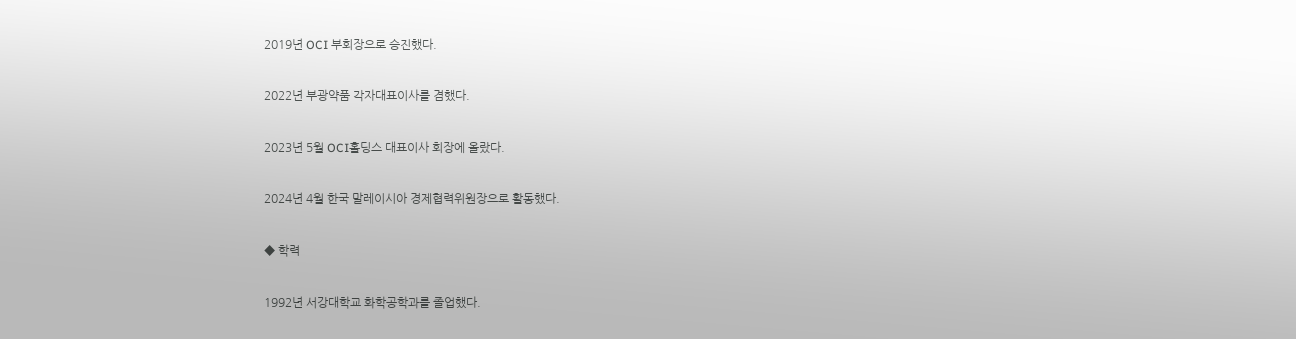2019년 OCI 부회장으로 승진했다.

2022년 부광약품 각자대표이사를 겸했다.

2023년 5월 OCI홀딩스 대표이사 회장에 올랐다.

2024년 4월 한국 말레이시아 경제협력위원장으로 활동했다.

◆ 학력

1992년 서강대학교 화학공학과를 졸업했다.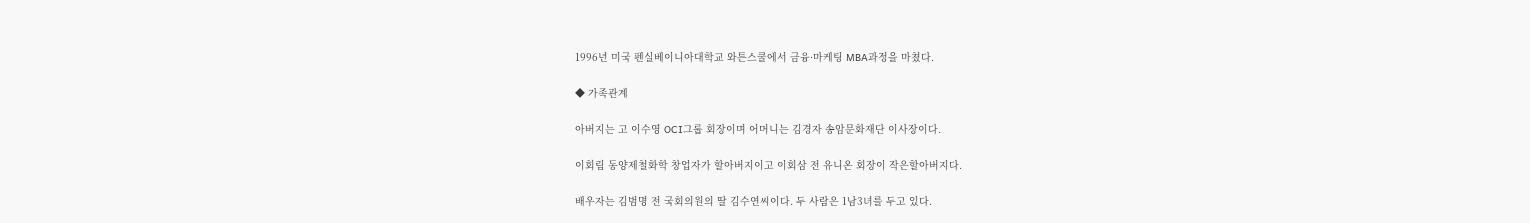1996년 미국 펜실베이니아대학교 와튼스쿨에서 금융·마케팅 MBA과정을 마쳤다.

◆ 가족관계

아버지는 고 이수영 OCI그룹 회장이며 어머니는 김경자 송암문화재단 이사장이다.

이회림 동양제철화학 창업자가 할아버지이고 이회삼 전 유니온 회장이 작은할아버지다.

배우자는 김범명 전 국회의원의 딸 김수연씨이다. 두 사람은 1남3녀를 두고 있다.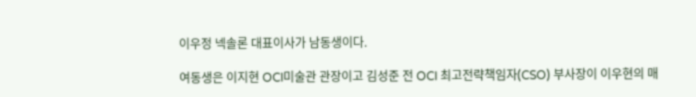이우정 넥솔론 대표이사가 남동생이다.

여동생은 이지현 OCI미술관 관장이고 김성준 전 OCI 최고전략책임자(CSO) 부사장이 이우현의 매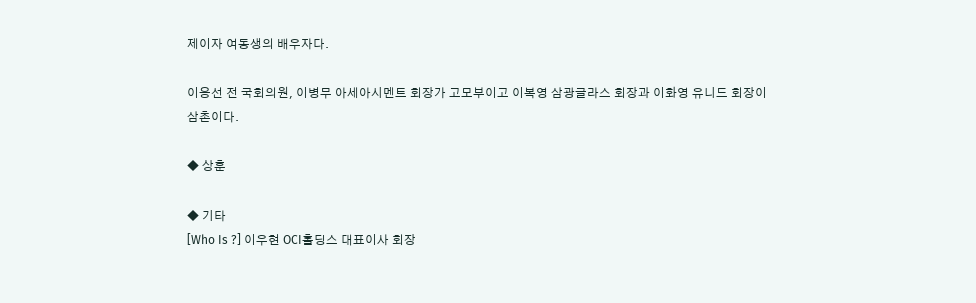제이자 여동생의 배우자다.

이응선 전 국회의원, 이병무 아세아시멘트 회장가 고모부이고 이복영 삼광글라스 회장과 이화영 유니드 회장이 삼촌이다.

◆ 상훈

◆ 기타
[Who Is ?] 이우현 OCI홀딩스 대표이사 회장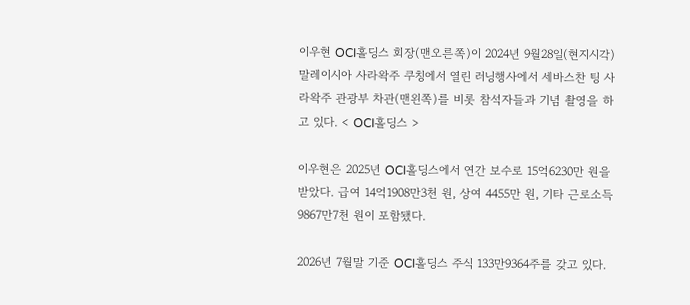이우현 OCI홀딩스 회장(맨오른쪽)이 2024년 9월28일(현지시각) 말레이시아 사라왁주 쿠칭에서 열린 러닝행사에서 세바스찬 팅 사라왁주 관광부 차관(맨왼쪽)를 비롯 참석자들과 기념 촬영을 하고 있다. < OCI홀딩스 >

이우현은 2025년 OCI홀딩스에서 연간 보수로 15억6230만 원을 받았다. 급여 14억1908만3천 원, 상여 4455만 원, 기타 근로소득 9867만7천 원이 포함됐다.

2026년 7월말 기준 OCI홀딩스 주식 133만9364주를 갖고 있다.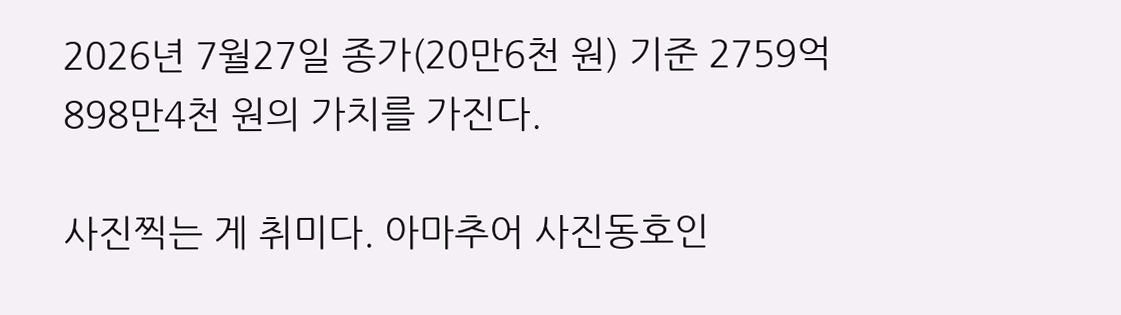2026년 7월27일 종가(20만6천 원) 기준 2759억898만4천 원의 가치를 가진다.

사진찍는 게 취미다. 아마추어 사진동호인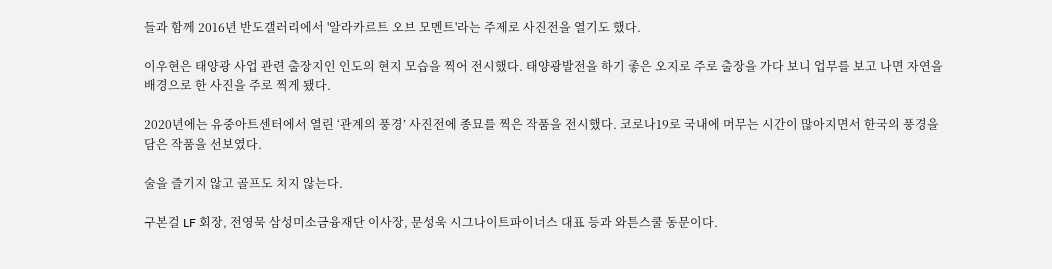들과 함께 2016년 반도갤러리에서 '알라카르트 오브 모멘트'라는 주제로 사진전을 열기도 했다.

이우현은 태양광 사업 관련 출장지인 인도의 현지 모습을 찍어 전시했다. 태양광발전을 하기 좋은 오지로 주로 출장을 가다 보니 업무를 보고 나면 자연을 배경으로 한 사진을 주로 찍게 됐다.

2020년에는 유중아트센터에서 열린 ‘관계의 풍경’ 사진전에 종묘를 찍은 작품을 전시했다. 코로나19로 국내에 머무는 시간이 많아지면서 한국의 풍경을 담은 작품을 선보였다.

술을 즐기지 않고 골프도 치지 않는다.

구본걸 LF 회장, 전영묵 삼성미소금융재단 이사장, 문성욱 시그나이트파이너스 대표 등과 와튼스쿨 동문이다.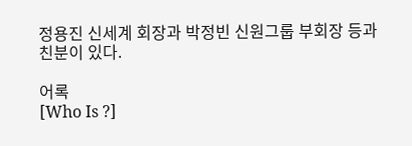정용진 신세계 회장과 박정빈 신원그룹 부회장 등과 친분이 있다.

어록
[Who Is ?]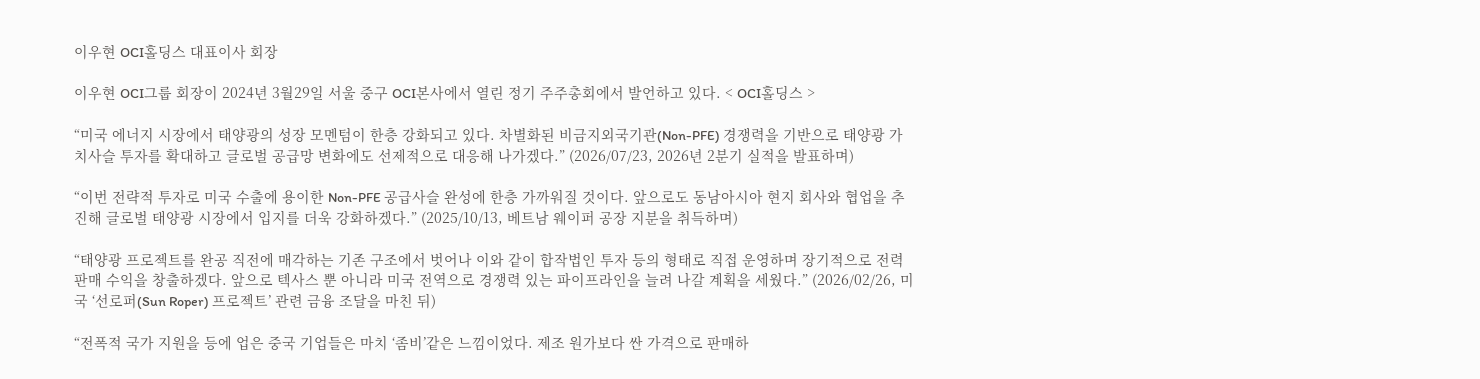이우현 OCI홀딩스 대표이사 회장

이우현 OCI그룹 회장이 2024년 3월29일 서울 중구 OCI본사에서 열린 정기 주주총회에서 발언하고 있다. < OCI홀딩스 >

“미국 에너지 시장에서 태양광의 성장 모멘텀이 한층 강화되고 있다. 차별화된 비금지외국기관(Non-PFE) 경쟁력을 기반으로 태양광 가치사슬 투자를 확대하고 글로벌 공급망 변화에도 선제적으로 대응해 나가겠다.” (2026/07/23, 2026년 2분기 실적을 발표하며)

“이번 전략적 투자로 미국 수출에 용이한 Non-PFE 공급사슬 완성에 한층 가까워질 것이다. 앞으로도 동남아시아 현지 회사와 협업을 추진해 글로벌 태양광 시장에서 입지를 더욱 강화하겠다.” (2025/10/13, 베트남 웨이퍼 공장 지분을 취득하며)

“태양광 프로젝트를 완공 직전에 매각하는 기존 구조에서 벗어나 이와 같이 합작법인 투자 등의 형태로 직접 운영하며 장기적으로 전력 판매 수익을 창출하겠다. 앞으로 텍사스 뿐 아니라 미국 전역으로 경쟁력 있는 파이프라인을 늘려 나갈 계획을 세웠다.” (2026/02/26, 미국 ‘선로퍼(Sun Roper) 프로젝트’ 관련 금융 조달을 마친 뒤)

“전폭적 국가 지원을 등에 업은 중국 기업들은 마치 ‘좀비’같은 느낌이었다. 제조 원가보다 싼 가격으로 판매하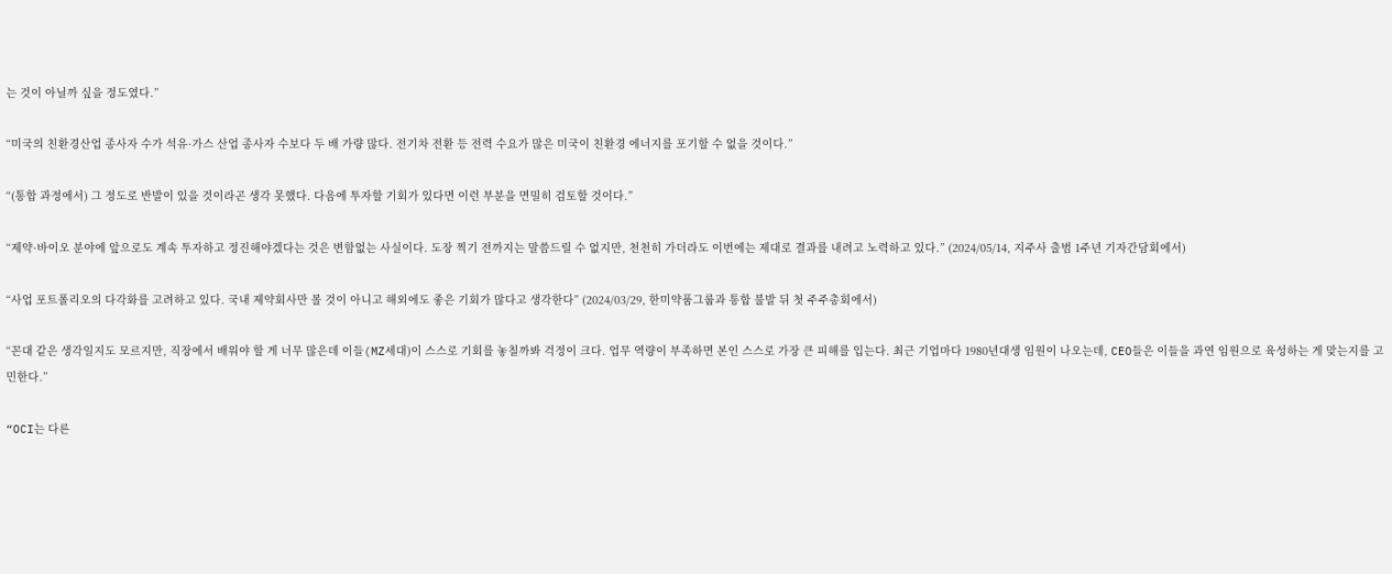는 것이 아닐까 싶을 정도였다.”

“미국의 친환경산업 종사자 수가 석유·가스 산업 종사자 수보다 두 배 가량 많다. 전기차 전환 등 전력 수요가 많은 미국이 친환경 에너지를 포기할 수 없을 것이다.”

“(통합 과정에서) 그 정도로 반발이 있을 것이라곤 생각 못했다. 다음에 투자할 기회가 있다면 이런 부분을 면밀히 검토할 것이다.”

“제약·바이오 분야에 앞으로도 계속 투자하고 정진해야겠다는 것은 변함없는 사실이다. 도장 찍기 전까지는 말씀드릴 수 없지만, 천천히 가더라도 이번에는 제대로 결과를 내려고 노력하고 있다.” (2024/05/14, 지주사 출범 1주년 기자간담회에서)

“사업 포트폴리오의 다각화를 고려하고 있다. 국내 제약회사만 볼 것이 아니고 해외에도 좋은 기회가 많다고 생각한다” (2024/03/29, 한미약품그룹과 통합 불발 뒤 첫 주주총회에서)

“꼰대 같은 생각일지도 모르지만, 직장에서 배워야 할 게 너무 많은데 이들(MZ세대)이 스스로 기회를 놓칠까봐 걱정이 크다. 업무 역량이 부족하면 본인 스스로 가장 큰 피해를 입는다. 최근 기업마다 1980년대생 임원이 나오는데, CEO들은 이들을 과연 임원으로 육성하는 게 맞는지를 고민한다.”

“OCI는 다른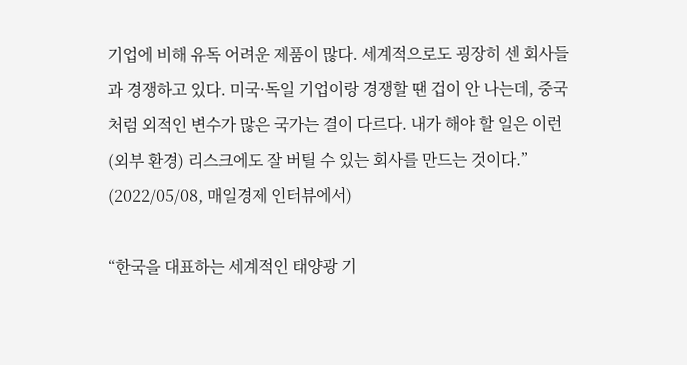기업에 비해 유독 어려운 제품이 많다. 세계적으로도 굉장히 센 회사들과 경쟁하고 있다. 미국·독일 기업이랑 경쟁할 땐 겁이 안 나는데, 중국처럼 외적인 변수가 많은 국가는 결이 다르다. 내가 해야 할 일은 이런 (외부 환경) 리스크에도 잘 버틸 수 있는 회사를 만드는 것이다.” (2022/05/08, 매일경제 인터뷰에서)

“한국을 대표하는 세계적인 태양광 기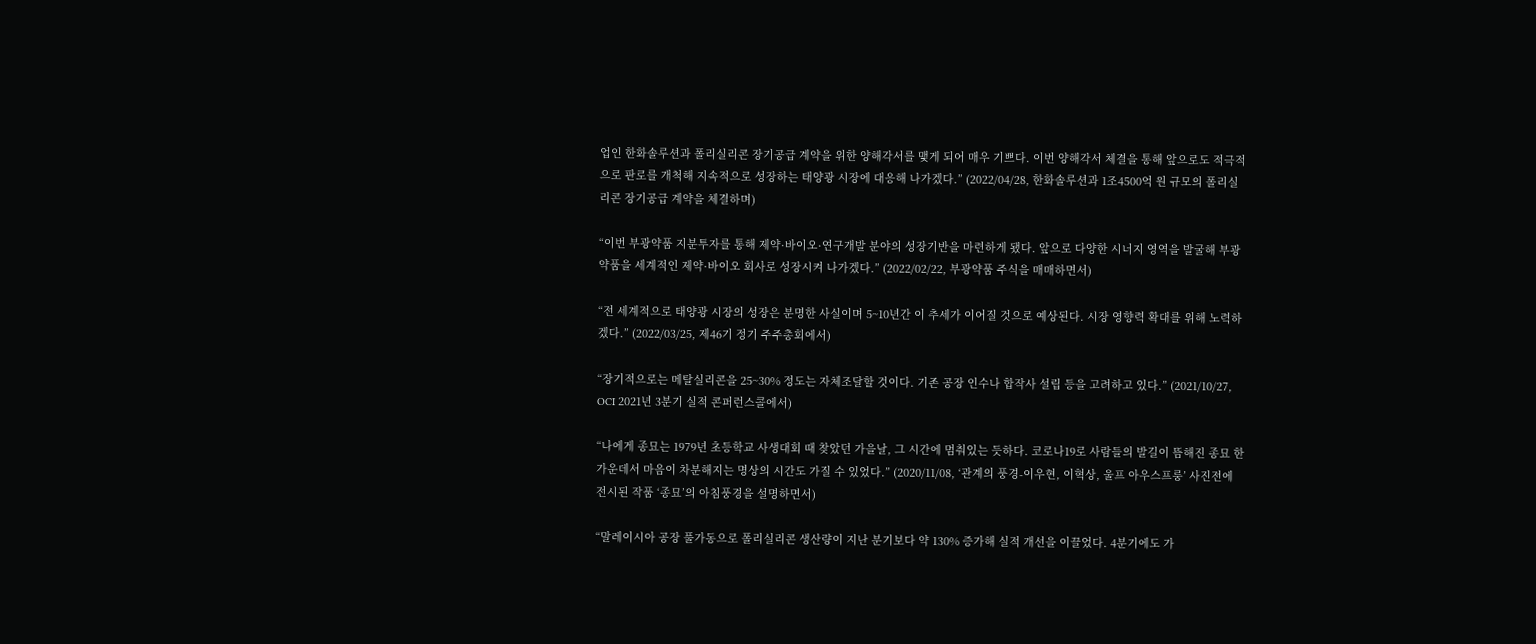업인 한화솔루션과 폴리실리콘 장기공급 계약을 위한 양해각서를 맺게 되어 매우 기쁘다. 이번 양해각서 체결을 통해 앞으로도 적극적으로 판로를 개척해 지속적으로 성장하는 태양광 시장에 대응해 나가겠다.” (2022/04/28, 한화솔루션과 1조4500억 원 규모의 폴리실리콘 장기공급 계약을 체결하며)

“이번 부광약품 지분투자를 통해 제약·바이오·연구개발 분야의 성장기반을 마련하게 됐다. 앞으로 다양한 시너지 영역을 발굴해 부광약품을 세계적인 제약·바이오 회사로 성장시켜 나가겠다.” (2022/02/22, 부광약품 주식을 매매하면서)

“전 세계적으로 태양광 시장의 성장은 분명한 사실이며 5~10년간 이 추세가 이어질 것으로 예상된다. 시장 영향력 확대를 위해 노력하겠다.” (2022/03/25, 제46기 정기 주주총회에서)

“장기적으로는 메탈실리콘을 25~30% 정도는 자체조달할 것이다. 기존 공장 인수나 합작사 설립 등을 고려하고 있다.” (2021/10/27, OCI 2021년 3분기 실적 콘퍼런스콜에서)

“나에게 종묘는 1979년 초등학교 사생대회 때 찾았던 가을날, 그 시간에 멈춰있는 듯하다. 코로나19로 사람들의 발길이 뜸해진 종묘 한가운데서 마음이 차분해지는 명상의 시간도 가질 수 있었다.” (2020/11/08, ‘관계의 풍경-이우현, 이혁상, 울프 아우스프룽’ 사진전에 전시된 작품 ‘종묘’의 아침풍경을 설명하면서)

“말레이시아 공장 풀가동으로 폴리실리콘 생산량이 지난 분기보다 약 130% 증가해 실적 개선을 이끌었다. 4분기에도 가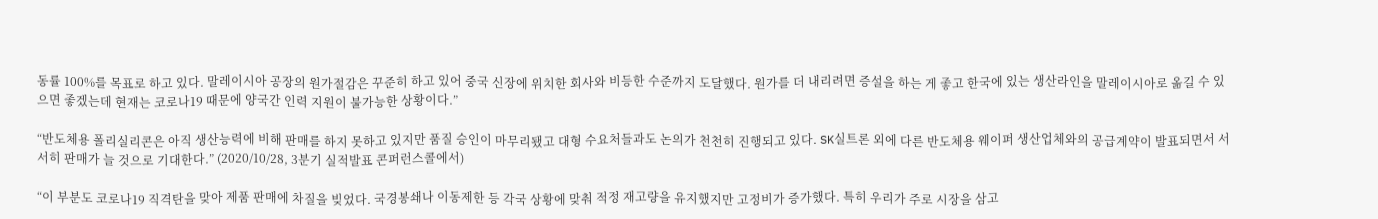동률 100%를 목표로 하고 있다. 말레이시아 공장의 원가절감은 꾸준히 하고 있어 중국 신장에 위치한 회사와 비등한 수준까지 도달했다. 원가를 더 내리려면 증설을 하는 게 좋고 한국에 있는 생산라인을 말레이시아로 옮길 수 있으면 좋겠는데 현재는 코로나19 때문에 양국간 인력 지원이 불가능한 상황이다.”

“반도체용 폴리실리콘은 아직 생산능력에 비해 판매를 하지 못하고 있지만 품질 승인이 마무리됐고 대형 수요처들과도 논의가 천천히 진행되고 있다. SK실트론 외에 다른 반도체용 웨이퍼 생산업체와의 공급계약이 발표되면서 서서히 판매가 늘 것으로 기대한다.” (2020/10/28, 3분기 실적발표 콘퍼런스콜에서)

“이 부분도 코로나19 직격탄을 맞아 제품 판매에 차질을 빚었다. 국경봉쇄나 이동제한 등 각국 상황에 맞춰 적정 재고량을 유지했지만 고정비가 증가했다. 특히 우리가 주로 시장을 삼고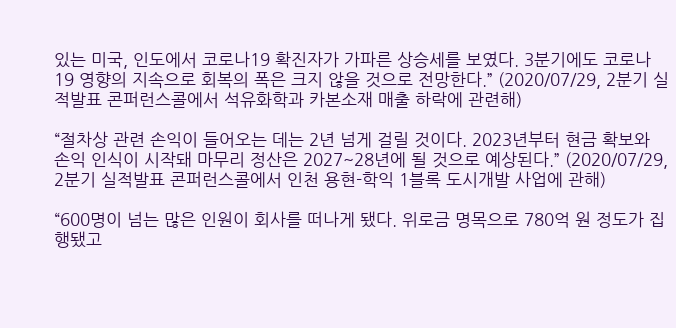있는 미국, 인도에서 코로나19 확진자가 가파른 상승세를 보였다. 3분기에도 코로나19 영향의 지속으로 회복의 폭은 크지 않을 것으로 전망한다.” (2020/07/29, 2분기 실적발표 콘퍼런스콜에서 석유화학과 카본소재 매출 하락에 관련해)

“절차상 관련 손익이 들어오는 데는 2년 넘게 걸릴 것이다. 2023년부터 현금 확보와 손익 인식이 시작돼 마무리 정산은 2027~28년에 될 것으로 예상된다.” (2020/07/29, 2분기 실적발표 콘퍼런스콜에서 인천 용현-학익 1블록 도시개발 사업에 관해)

“600명이 넘는 많은 인원이 회사를 떠나게 됐다. 위로금 명목으로 780억 원 정도가 집행됐고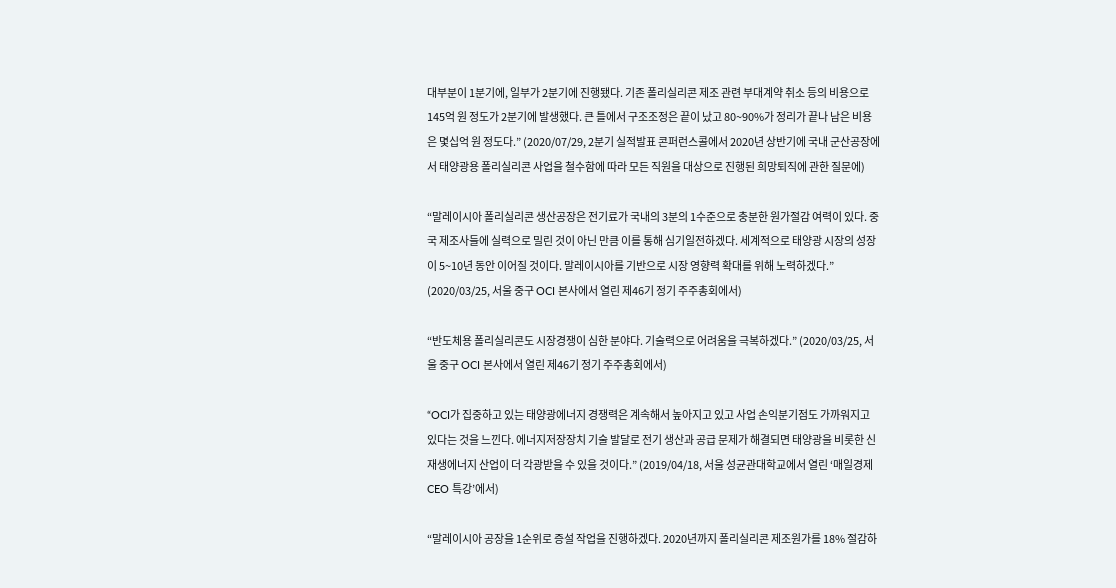대부분이 1분기에, 일부가 2분기에 진행됐다. 기존 폴리실리콘 제조 관련 부대계약 취소 등의 비용으로 145억 원 정도가 2분기에 발생했다. 큰 틀에서 구조조정은 끝이 났고 80~90%가 정리가 끝나 남은 비용은 몇십억 원 정도다.” (2020/07/29, 2분기 실적발표 콘퍼런스콜에서 2020년 상반기에 국내 군산공장에서 태양광용 폴리실리콘 사업을 철수함에 따라 모든 직원을 대상으로 진행된 희망퇴직에 관한 질문에)

“말레이시아 폴리실리콘 생산공장은 전기료가 국내의 3분의 1수준으로 충분한 원가절감 여력이 있다. 중국 제조사들에 실력으로 밀린 것이 아닌 만큼 이를 통해 심기일전하겠다. 세계적으로 태양광 시장의 성장이 5~10년 동안 이어질 것이다. 말레이시아를 기반으로 시장 영향력 확대를 위해 노력하겠다.” (2020/03/25, 서울 중구 OCI 본사에서 열린 제46기 정기 주주총회에서)

“반도체용 폴리실리콘도 시장경쟁이 심한 분야다. 기술력으로 어려움을 극복하겠다.” (2020/03/25, 서울 중구 OCI 본사에서 열린 제46기 정기 주주총회에서)

“OCI가 집중하고 있는 태양광에너지 경쟁력은 계속해서 높아지고 있고 사업 손익분기점도 가까워지고 있다는 것을 느낀다. 에너지저장장치 기술 발달로 전기 생산과 공급 문제가 해결되면 태양광을 비롯한 신재생에너지 산업이 더 각광받을 수 있을 것이다.” (2019/04/18, 서울 성균관대학교에서 열린 ‘매일경제 CEO 특강’에서)

“말레이시아 공장을 1순위로 증설 작업을 진행하겠다. 2020년까지 폴리실리콘 제조원가를 18% 절감하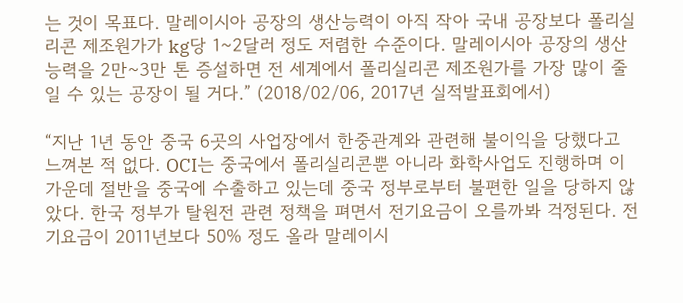는 것이 목표다. 말레이시아 공장의 생산능력이 아직 작아 국내 공장보다 폴리실리콘 제조원가가 kg당 1~2달러 정도 저렴한 수준이다. 말레이시아 공장의 생산능력을 2만~3만 톤 증설하면 전 세계에서 폴리실리콘 제조원가를 가장 많이 줄일 수 있는 공장이 될 거다.” (2018/02/06, 2017년 실적발표회에서)

“지난 1년 동안 중국 6곳의 사업장에서 한중관계와 관련해 불이익을 당했다고 느껴본 적 없다. OCI는 중국에서 폴리실리콘뿐 아니라 화학사업도 진행하며 이 가운데 절반을 중국에 수출하고 있는데 중국 정부로부터 불편한 일을 당하지 않았다. 한국 정부가 탈원전 관련 정책을 펴면서 전기요금이 오를까봐 걱정된다. 전기요금이 2011년보다 50% 정도 올라 말레이시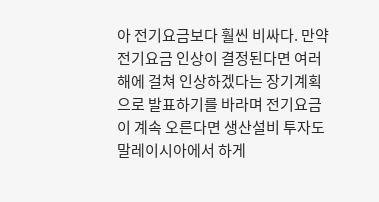아 전기요금보다 훨씬 비싸다. 만약 전기요금 인상이 결정된다면 여러 해에 걸쳐 인상하겠다는 장기계획으로 발표하기를 바라며 전기요금이 계속 오른다면 생산설비 투자도 말레이시아에서 하게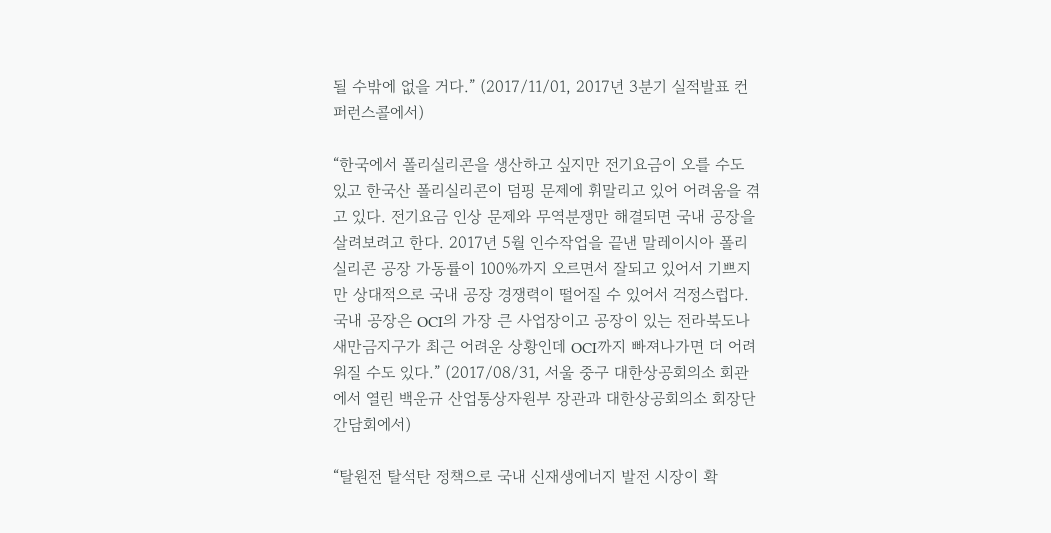될 수밖에 없을 거다.” (2017/11/01, 2017년 3분기 실적발표 컨퍼런스콜에서)

“한국에서 폴리실리콘을 생산하고 싶지만 전기요금이 오를 수도 있고 한국산 폴리실리콘이 덤핑 문제에 휘말리고 있어 어려움을 겪고 있다. 전기요금 인상 문제와 무역분쟁만 해결되면 국내 공장을 살려보려고 한다. 2017년 5월 인수작업을 끝낸 말레이시아 폴리실리콘 공장 가동률이 100%까지 오르면서 잘되고 있어서 기쁘지만 상대적으로 국내 공장 경쟁력이 떨어질 수 있어서 걱정스럽다. 국내 공장은 OCI의 가장 큰 사업장이고 공장이 있는 전라북도나 새만금지구가 최근 어려운 상황인데 OCI까지 빠져나가면 더 어려워질 수도 있다.” (2017/08/31, 서울 중구 대한상공회의소 회관에서 열린 백운규 산업통상자원부 장관과 대한상공회의소 회장단 간담회에서)

“탈원전 탈석탄 정책으로 국내 신재생에너지 발전 시장이 확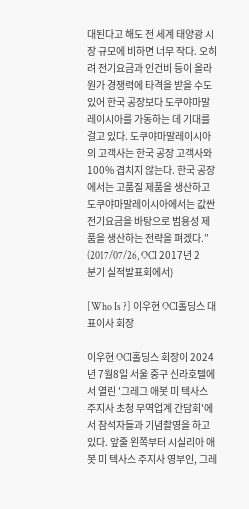대된다고 해도 전 세계 태양광 시장 규모에 비하면 너무 작다. 오히려 전기요금과 인건비 등이 올라 원가 경쟁력에 타격을 받을 수도 있어 한국 공장보다 도쿠야마말레이시아를 가동하는 데 기대를 걸고 있다. 도쿠야마말레이시아의 고객사는 한국 공장 고객사와 100% 겹치지 않는다. 한국 공장에서는 고품질 제품을 생산하고 도쿠야마말레이시아에서는 값싼 전기요금을 바탕으로 범용성 제품을 생산하는 전략을 펴겠다.” (2017/07/26, OCI 2017년 2분기 실적발표회에서)

[Who Is ?] 이우현 OCI홀딩스 대표이사 회장

이우현 OCI홀딩스 회장이 2024년 7월8일 서울 중구 신라호텔에서 열린 '그레그 애봇 미 텍사스 주지사 초청 무역업계 간담회'에서 참석자들과 기념촬영을 하고 있다. 앞줄 왼쪽부터 시실리아 애봇 미 텍사스 주지사 영부인, 그레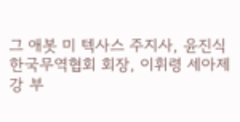그 애봇 미 텍사스 주지사, 윤진식 한국무역협회 회장, 이휘령 세아제강 부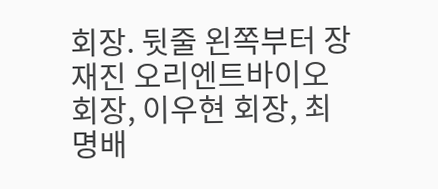회장. 뒷줄 왼쪽부터 장재진 오리엔트바이오 회장, 이우현 회장, 최명배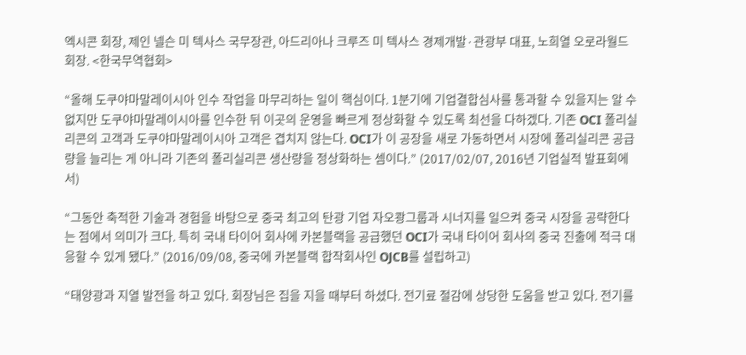엑시콘 회장, 제인 넬슨 미 텍사스 국무장관, 아드리아나 크루즈 미 텍사스 경제개발·관광부 대표, 노희열 오로라월드 회장. <한국무역협회>

“올해 도쿠야마말레이시아 인수 작업을 마무리하는 일이 핵심이다. 1분기에 기업결합심사를 통과할 수 있을지는 알 수 없지만 도쿠야마말레이시아를 인수한 뒤 이곳의 운영을 빠르게 정상화할 수 있도록 최선을 다하겠다. 기존 OCI 폴리실리콘의 고객과 도쿠야마말레이시아 고객은 겹치지 않는다. OCI가 이 공장을 새로 가동하면서 시장에 폴리실리콘 공급량을 늘리는 게 아니라 기존의 폴리실리콘 생산량을 정상화하는 셈이다.” (2017/02/07, 2016년 기업실적 발표회에서)

“그동안 축적한 기술과 경험을 바탕으로 중국 최고의 탄광 기업 자오쾅그룹과 시너지를 일으켜 중국 시장을 공략한다는 점에서 의미가 크다. 특히 국내 타이어 회사에 카본블랙을 공급했던 OCI가 국내 타이어 회사의 중국 진출에 적극 대응할 수 있게 됐다.” (2016/09/08, 중국에 카본블랙 합작회사인 OJCB를 설립하고)

“태양광과 지열 발전을 하고 있다. 회장님은 집을 지을 때부터 하셨다. 전기료 절감에 상당한 도움을 받고 있다. 전기를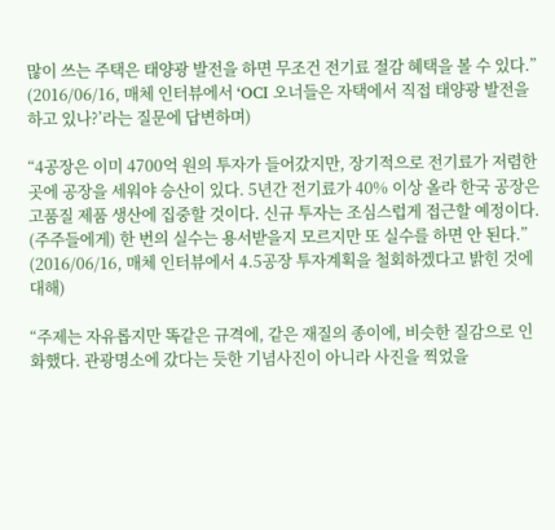많이 쓰는 주택은 태양광 발전을 하면 무조건 전기료 절감 혜택을 볼 수 있다.” (2016/06/16, 매체 인터뷰에서 ‘OCI 오너들은 자택에서 직접 태양광 발전을 하고 있나?’라는 질문에 답변하며)

“4공장은 이미 4700억 원의 투자가 들어갔지만, 장기적으로 전기료가 저렴한 곳에 공장을 세워야 승산이 있다. 5년간 전기료가 40% 이상 올라 한국 공장은 고품질 제품 생산에 집중할 것이다. 신규 투자는 조심스럽게 접근할 예정이다. (주주들에게) 한 번의 실수는 용서받을지 모르지만 또 실수를 하면 안 된다.” (2016/06/16, 매체 인터뷰에서 4.5공장 투자계획을 철회하겠다고 밝힌 것에 대해)

“주제는 자유롭지만 똑같은 규격에, 같은 재질의 종이에, 비슷한 질감으로 인화했다. 관광명소에 갔다는 듯한 기념사진이 아니라 사진을 찍었을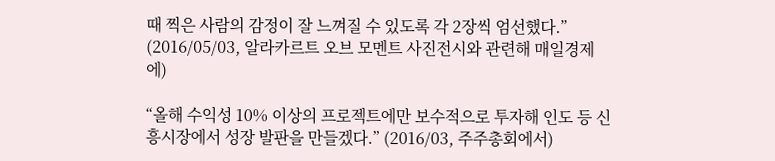때 찍은 사람의 감정이 잘 느껴질 수 있도록 각 2장씩 엄선했다.” (2016/05/03, 알라카르트 오브 모멘트 사진전시와 관련해 매일경제에)

“올해 수익성 10% 이상의 프로젝트에만 보수적으로 투자해 인도 등 신흥시장에서 성장 발판을 만들겠다.” (2016/03, 주주총회에서)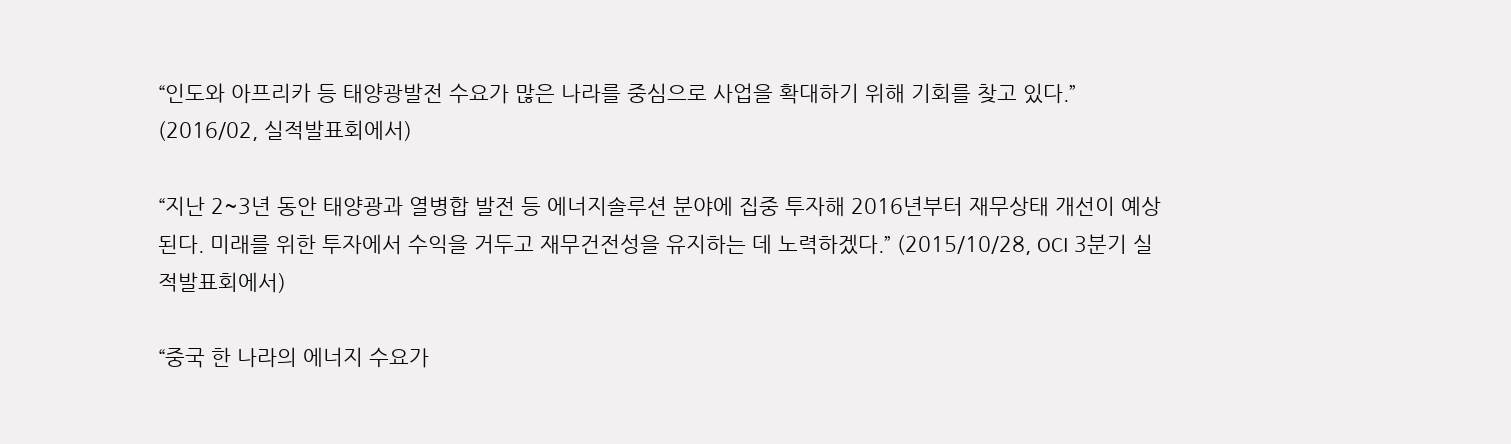“인도와 아프리카 등 태양광발전 수요가 많은 나라를 중심으로 사업을 확대하기 위해 기회를 찾고 있다.” (2016/02, 실적발표회에서)

“지난 2~3년 동안 태양광과 열병합 발전 등 에너지솔루션 분야에 집중 투자해 2016년부터 재무상태 개선이 예상된다. 미래를 위한 투자에서 수익을 거두고 재무건전성을 유지하는 데 노력하겠다.” (2015/10/28, OCI 3분기 실적발표회에서)

“중국 한 나라의 에너지 수요가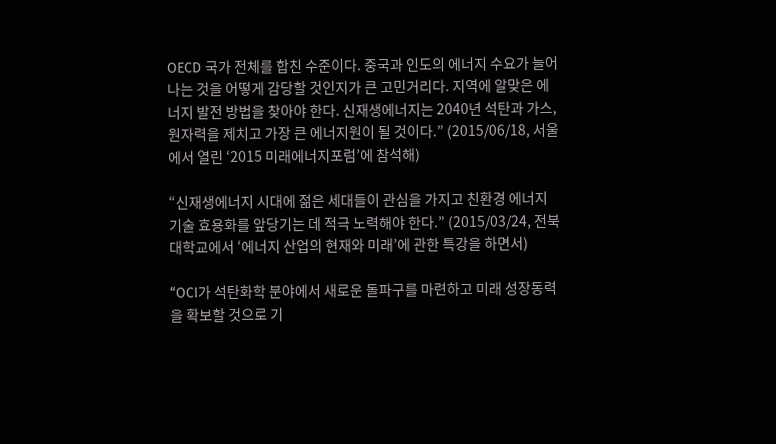OECD 국가 전체를 합친 수준이다. 중국과 인도의 에너지 수요가 늘어나는 것을 어떻게 감당할 것인지가 큰 고민거리다. 지역에 알맞은 에너지 발전 방법을 찾아야 한다. 신재생에너지는 2040년 석탄과 가스, 원자력을 제치고 가장 큰 에너지원이 될 것이다.” (2015/06/18, 서울에서 열린 ‘2015 미래에너지포럼’에 참석해)

“신재생에너지 시대에 젊은 세대들이 관심을 가지고 친환경 에너지 기술 효용화를 앞당기는 데 적극 노력해야 한다.” (2015/03/24, 전북대학교에서 ‘에너지 산업의 현재와 미래’에 관한 특강을 하면서)

“OCI가 석탄화학 분야에서 새로운 돌파구를 마련하고 미래 성장동력을 확보할 것으로 기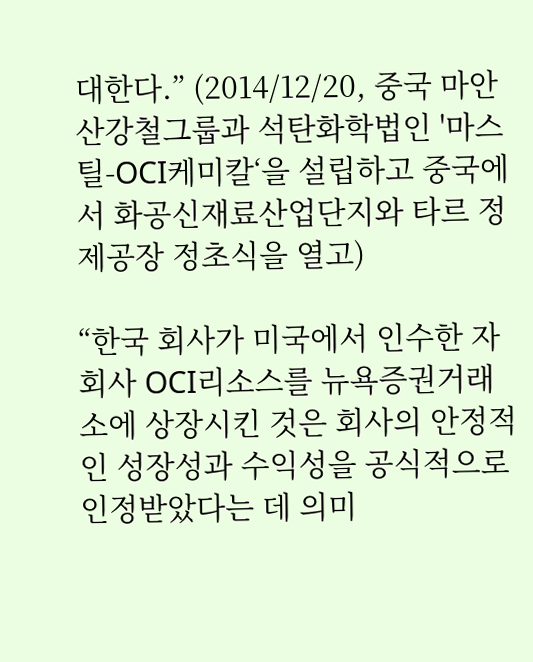대한다.” (2014/12/20, 중국 마안산강철그룹과 석탄화학법인 '마스틸-OCI케미칼‘을 설립하고 중국에서 화공신재료산업단지와 타르 정제공장 정초식을 열고)

“한국 회사가 미국에서 인수한 자회사 OCI리소스를 뉴욕증권거래소에 상장시킨 것은 회사의 안정적인 성장성과 수익성을 공식적으로 인정받았다는 데 의미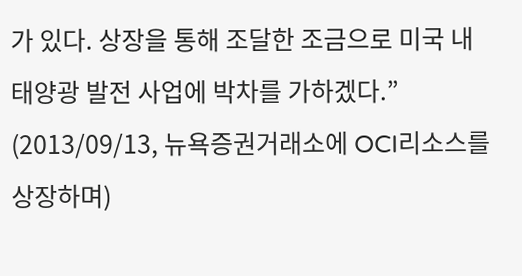가 있다. 상장을 통해 조달한 조금으로 미국 내 태양광 발전 사업에 박차를 가하겠다.” (2013/09/13, 뉴욕증권거래소에 OCI리소스를 상장하며)